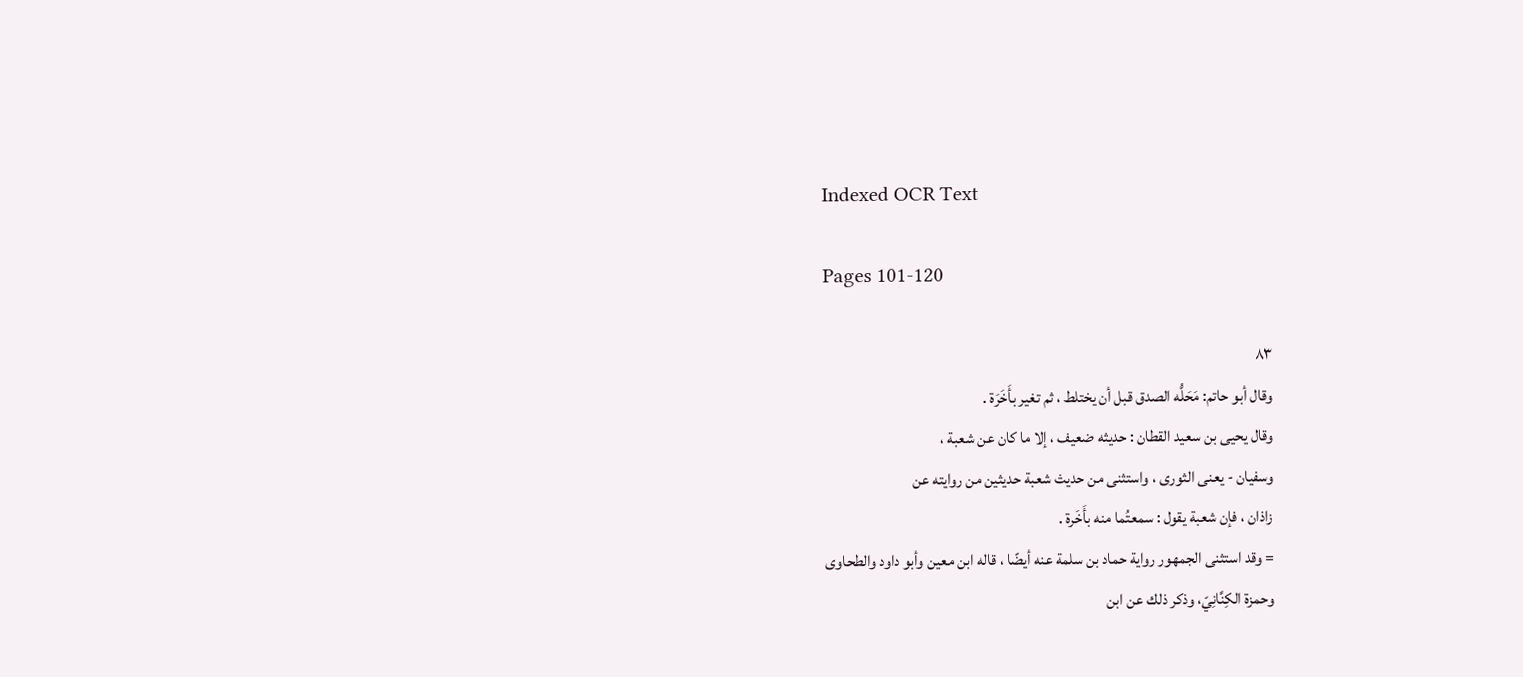Indexed OCR Text

Pages 101-120

٨٣
وقال أبو حاتم: مَحَلُّه الصدق قبل أن يختلط ، ثم تغير بأَخَرَة .
وقال يحيى بن سعيد القطان : حديثه ضعيف ، إلا ما كان عن شعبة ،
وسفيان - يعنى الثوری ، واستثنى من حديث شعبة حديثين من روايته عن
زاذان ، فإن شعبة يقول : سمعتُما منه بأَخَرة .
= وقد استثنى الجمهور رواية حماد بن سلمة عنه أيضًا ، قاله ابن معين وأبو داود والطحاوى
وحمزة الكِنَّانِيّ، وذكر ذلك عن ابن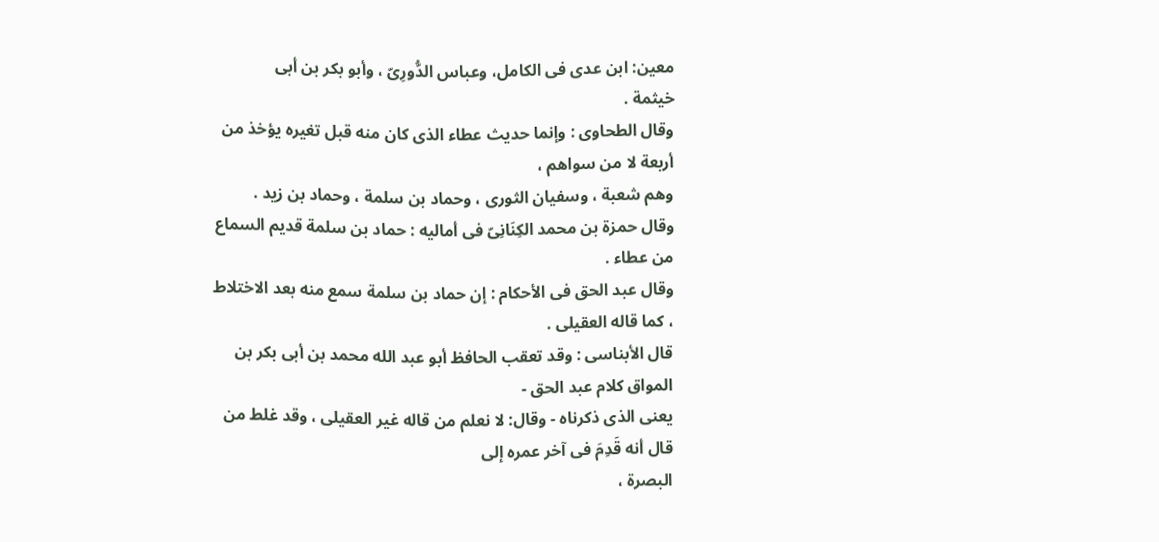معين: ابن عدى فى الكامل، وعباس الدُّورِىّ ، وأبو بكر بن أبى
خيثمة .
وقال الطحاوى : وإنما حديث عطاء الذى كان منه قبل تغيره يؤخذ من أربعة لا من سواهم ،
وهم شعبة ، وسفيان الثورى ، وحماد بن سلمة ، وحماد بن زيد .
وقال حمزة بن محمد الكِنَانِىّ فى أماليه : حماد بن سلمة قديم السماع من عطاء .
وقال عبد الحق فى الأحكام : إن حماد بن سلمة سمع منه بعد الاختلاط ، كما قاله العقيلى .
قال الأبناسى : وقد تعقب الحافظ أبو عبد الله محمد بن أبى بكر بن المواق كلام عبد الحق -
يعنى الذى ذكرناه - وقال: لا نعلم من قاله غير العقيلى ، وقد غلط من قال أنه قَدِمَ فى آخر عمره إلى
البصرة ،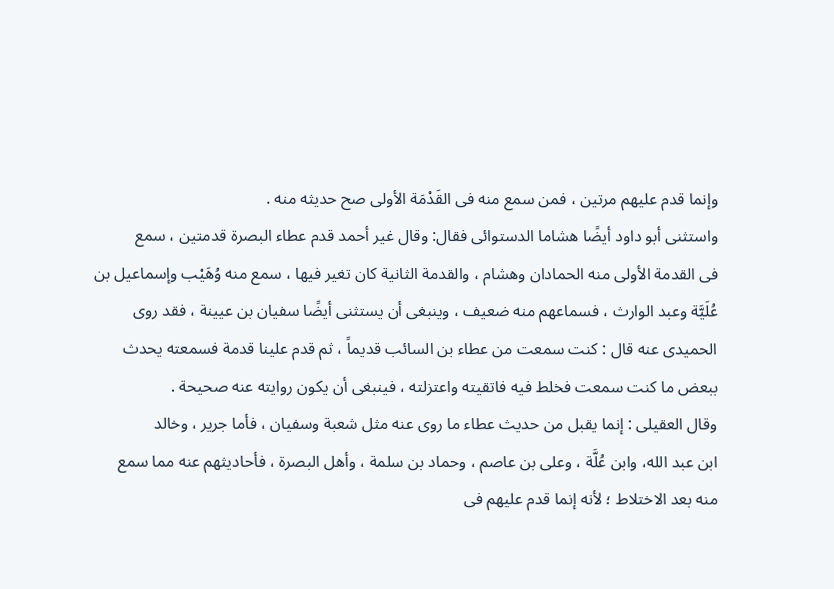وإنما قدم عليهم مرتين ، فمن سمع منه فى القَدْمَة الأولى صح حديثه منه .
واستثنى أبو داود أيضًا هشاما الدستوائى فقال: وقال غير أحمد قدم عطاء البصرة قدمتين ، سمع
فى القدمة الأولى منه الحمادان وهشام ، والقدمة الثانية كان تغير فيها ، سمع منه وُهَيْب وإسماعيل بن
عُلَيَّة وعبد الوارث ، فسماعهم منه ضعيف ، وينبغى أن يستثنى أيضًا سفيان بن عيينة ، فقد روى
الحميدى عنه قال : كنت سمعت من عطاء بن السائب قديماً ، ثم قدم علينا قدمة فسمعته يحدث
ببعض ما كنت سمعت فخلط فيه فاتقيته واعتزلته ، فينبغى أن يكون روايته عنه صحيحة .
وقال العقيلى : إنما يقبل من حديث عطاء ما روى عنه مثل شعبة وسفيان ، فأما جرير ، وخالد
ابن عبد الله، وابن عُلَّة ، وعلى بن عاصم ، وحماد بن سلمة ، وأهل البصرة ، فأحاديثهم عنه مما سمع
منه بعد الاختلاط ؛ لأنه إنما قدم عليهم فى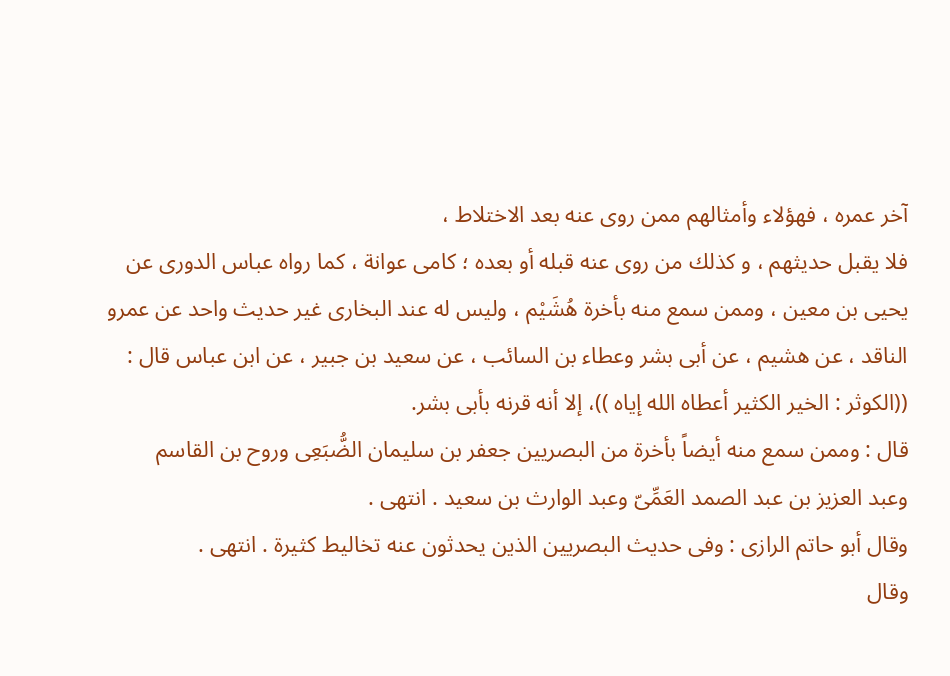آخر عمره ، فهؤلاء وأمثالهم ممن روى عنه بعد الاختلاط ،
فلا يقبل حديثهم ، و کذلك من روی عنه قبله أو بعده ؛ کامی عوانة ، کما رواه عباس الدوری عن
يحيى بن معين ، وممن سمع منه بأخرة هُشَيْم ، وليس له عند البخارى غير حديث واحد عن عمرو
الناقد ، عن هشيم ، عن أبى بشر وعطاء بن السائب ، عن سعيد بن جبير ، عن ابن عباس قال :
((الكوثر : الخير الكثير أعطاه الله إياه ))، إلا أنه قرنه بأبى بشر.
قال : وممن سمع منه أيضاً بأخرة من البصريين جعفر بن سليمان الضُّبَعِى وروح بن القاسم
وعبد العزيز بن عبد الصمد العَمِّىّ وعبد الوارث بن سعيد . انتهى .
وقال أبو حاتم الرازى : وفى حديث البصريين الذين يحدثون عنه تخاليط كثيرة . انتهى .
وقال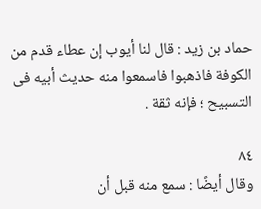حماد بن زيد : قال لنا أيوب إن عطاء قدم من الكوفة فاذهبوا فاسمعوا منه حديث أبيه فى
التسبيح ؛ فإنه ثقة .

٨٤
وقال أيضًا : سمع منه قبل أن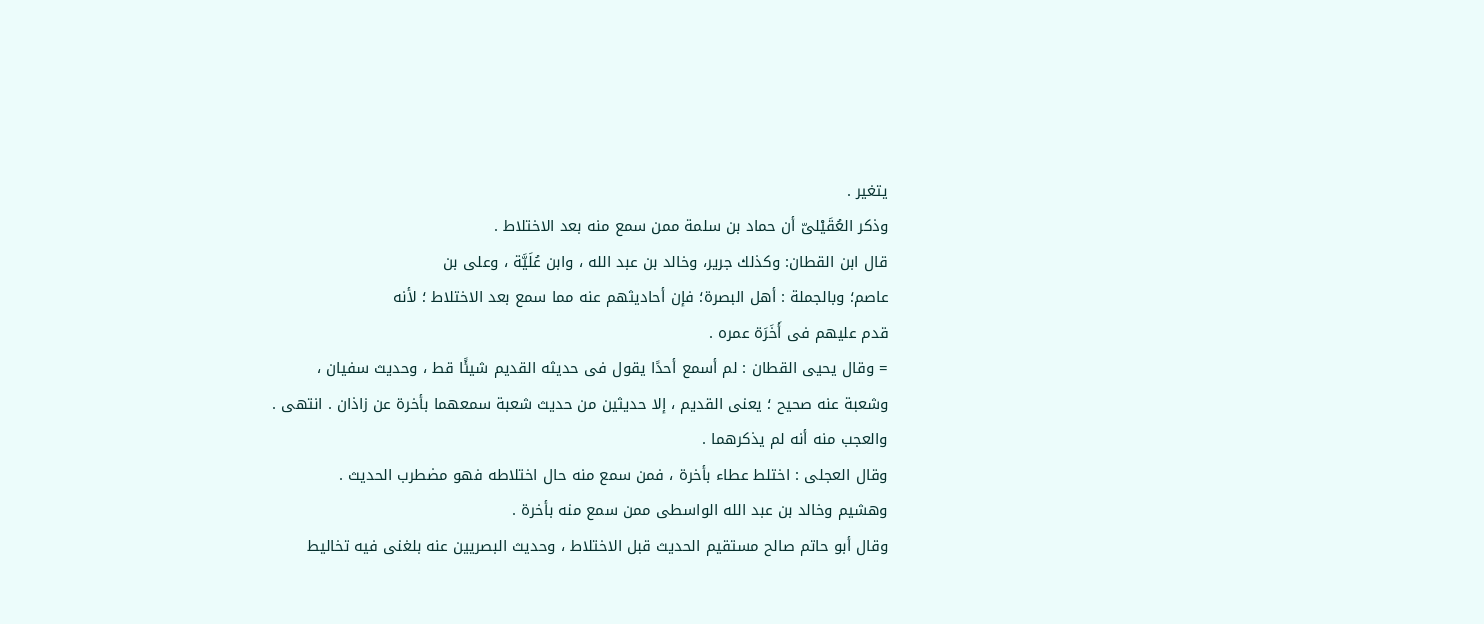يتغير .
وذكر العُقَيْلىّ أن حماد بن سلمة ممن سمع منه بعد الاختلاط .
قال ابن القطان: وكذلك جرير، وخالد بن عبد الله ، وابن عُلَيَّة ، وعلى بن
عاصم؛ وبالجملة : أهل البصرة؛ فإن أحاديثهم عنه مما سمع بعد الاختلاط ؛ لأنه
قدم عليهم فى أَخَرَة عمره .
= وقال يحيى القطان : لم أسمع أحدًا يقول فى حديثه القديم شيئًا قط ، وحديث سفيان ،
وشعبة عنه صحيح ؛ يعنى القديم ، إلا حديثين من حديث شعبة سمعهما بأخرة عن زاذان . انتهى .
والعجب منه أنه لم يذكرهما .
وقال العجلى : اختلط عطاء بأخرة ، فمن سمع منه حال اختلاطه فهو مضطرب الحديث .
وهشيم وخالد بن عبد الله الواسطى ممن سمع منه بأخرة .
وقال أبو حاتم صالح مستقيم الحديث قبل الاختلاط ، وحديث البصريين عنه بلغنى فيه تخاليط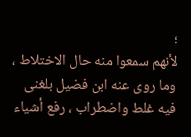؛
لأنهم سمعوا منه حال الاختلاط ، وما روى عنه ابن فضيل بلغنى فيه غلط واضطراب ، رفع أشياء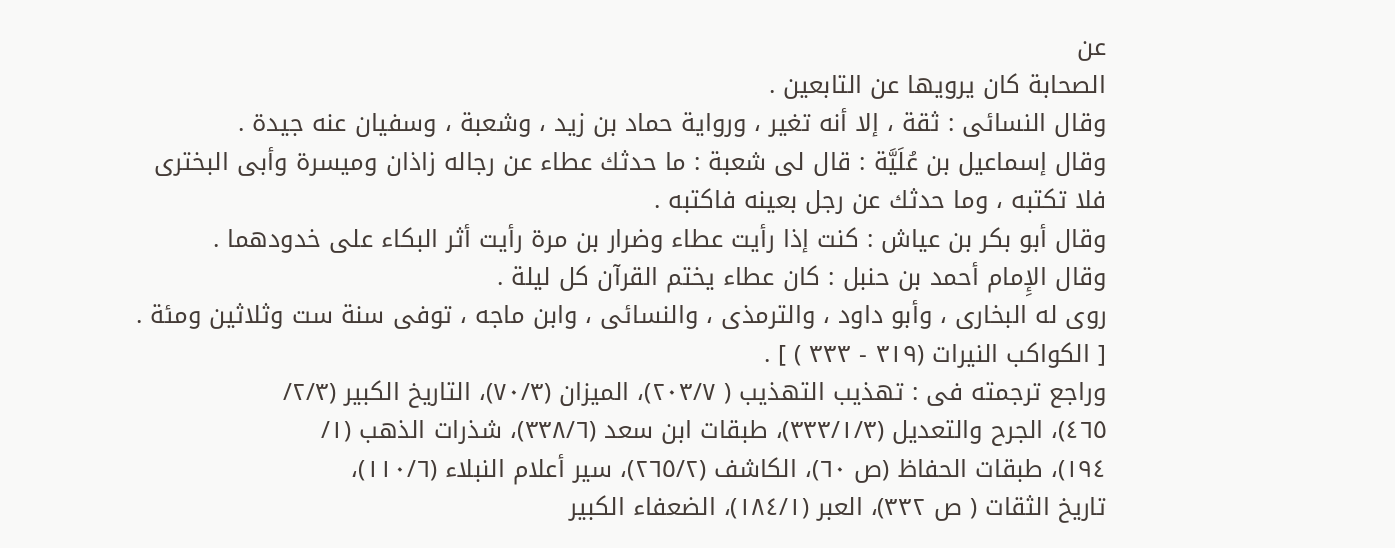عن
الصحابة كان يرويها عن التابعين .
وقال النسائى : ثقة ، إلا أنه تغير ، ورواية حماد بن زيد ، وشعبة ، وسفيان عنه جيدة .
وقال إسماعيل بن عُلَيَّة : قال لى شعبة : ما حدثك عطاء عن رجاله زاذان وميسرة وأبى البخترى
فلا تكتبه ، وما حدثك عن رجل بعينه فاكتبه .
وقال أبو بكر بن عياش : كنت إذا رأيت عطاء وضرار بن مرة رأيت أثر البكاء على خدودهما .
وقال الإِمام أحمد بن حنبل : كان عطاء يختم القرآن كل ليلة .
روى له البخارى ، وأبو داود ، والترمذى ، والنسائى ، وابن ماجه ، توفى سنة ست وثلاثين ومئة .
[ الكواكب النيرات (٣١٩ - ٣٣٣ ) ] .
وراجع ترجمته فى : تهذيب التهذيب ( ٢٠٣/٧)، الميزان (٧٠/٣)، التاريخ الكبير (٢/٣/
٤٦٥)، الجرح والتعديل (٣٣٣/١/٣)، طبقات ابن سعد (٣٣٨/٦)، شذرات الذهب (١/
١٩٤)، طبقات الحفاظ (ص ٦٠)، الكاشف (٢٦٥/٢)، سير أعلام النبلاء (١١٠/٦)،
تاريخ الثقات ( ص ٣٣٢)، العبر (١٨٤/١)، الضعفاء الكبير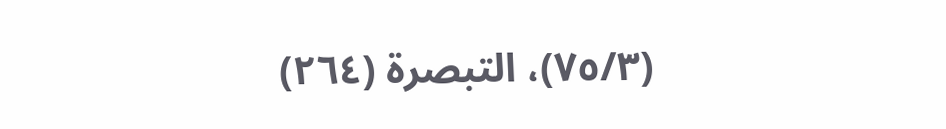(٧٥/٣)، التبصرة (٢٦٤)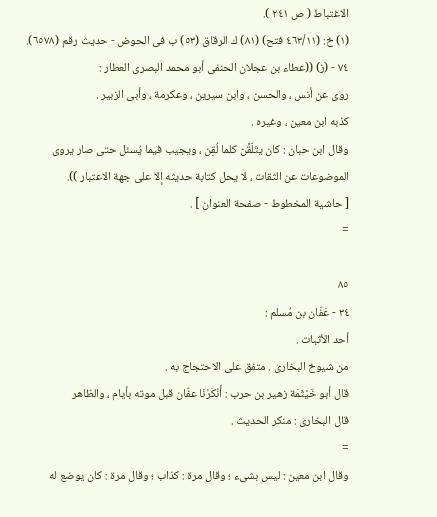الاغتباط ( ص ٢٤١ ).
(١) خ: (٤٦٣/١١ فتح) (٨١) ك الرقاق (٥٣) ب فى الحوض - حديث رقم (٦٥٧٨).
٧٤ - (ز) ((عطاء بن عجلان الحنفى أبو محمد البصرى العطار :
روى عن أنس ، والحسن ، وابن سيرين ، وعكرمة ، وأبى الزبير .
كذبه ابن معين ، وغيره .
وقال ابن حبان : کان یتَلَقَّن کلما لُقِن ، ویجیب فیما یُسئل حتى صار یروی
الموضوعات عن الثقات ، لا يحل كتابة حديثه إلا على جهة الاعتبار )).
[ حاشية المخطوط - صفحة العنوان ] .
=

٨٥
٣٤ - عَفّان بن مُسلم :
أحد الأثبات .
من شيوخ البخارى . متفق على الاحتجاج به .
قال أبو خَيْثَمَة زهير بن حرب : أَنْكَرْنَا عفّان قبل موته بأيام ، والظاهر
قال البخارى : منكر الحديث .
=
وقال ابن معين : ليس بشىء ؛ وقال مرة : كذاب ؛ وقال مرة : كان يوضع له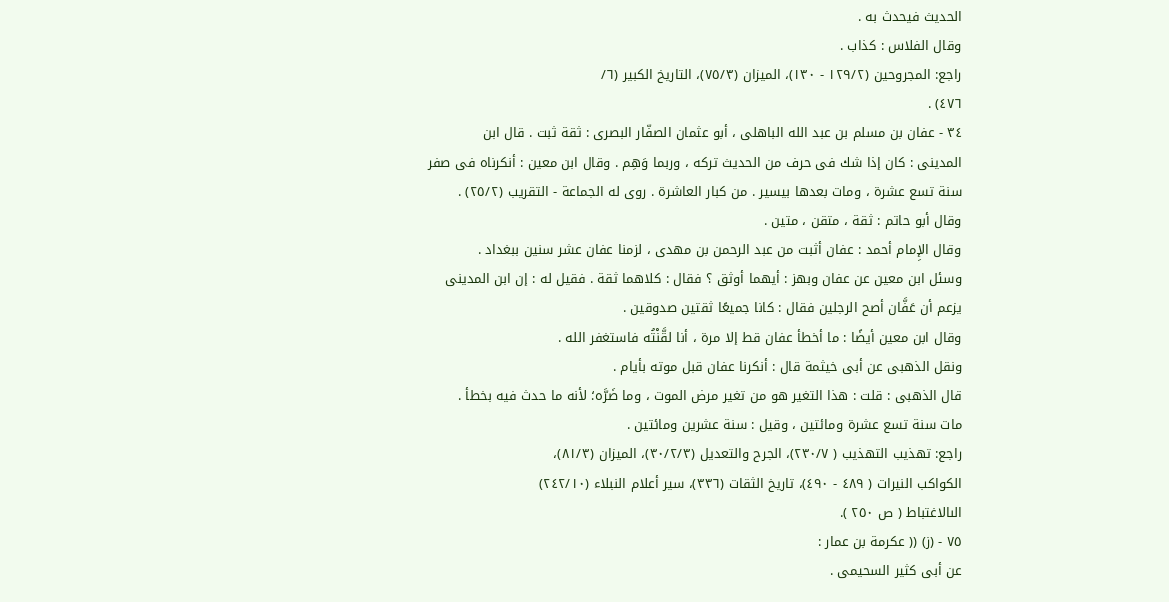الحديث فيحدث به .
وقال الفلاس : كذاب .
راجع: المجروحين (١٢٩/٢ - ١٣٠)، الميزان (٧٥/٣)، التاريخ الكبير (٦/
٤٧٦) .
٣٤ - عفان بن مسلم بن عبد الله الباهلى ، أبو عثمان الصفّار البصرى : ثقة ثبت . قال ابن
المدينى : كان إذا شك فى حرف من الحديث تركه ، وربما وَهِم . وقال ابن معين : أنكرناه فى صفر
سنة تسع عشرة ، ومات بعدها بيسير . من كبار العاشرة . روى له الجماعة - التقريب (٢٥/٢) .
وقال أبو حاتم : ثقة ، متقن ، متين .
وقال الإِمام أحمد : عفان أثبت من عبد الرحمن بن مهدى ، لزمنا عفان عشر سنين ببغداد .
وسئل ابن معين عن عفان وبهز : أيهما أوثق ؟ فقال : كلاهما ثقة . فقيل له : إن ابن المدینی
يزعم أن عَفَّان أصح الرجلين فقال : كانا جميعًا ثقتين صدوقين .
وقال ابن معين أيضًا : ما أخطأ عفان قط إلا مرة ، أنا لقَّنْتُه فاستغفر الله .
ونقل الذهبى عن أبى خيثمة قال : أنكرنا عفان قبل موته بأيام .
قال الذهبى : قلت : هذا التغير هو من تغير مرض الموت ، وما ضَرَّه؛ لأنه ما حدث فيه بخطأ .
مات سنة تسع عشرة ومائتين ، وقيل : سنة عشرين ومائتين .
راجع: تهذيب التهذيب ( ٢٣٠/٧)، الجرح والتعديل (٣٠/٢/٣)، الميزان (٨١/٣)،
الكواكب النيرات ( ٤٨٩ - ٤٩٠)، تاريخ الثقات (٣٣٦)، سير أعلام النبلاء (٢٤٢/١٠)
الىالاغتباط ( ص ٢٥٠ ).
٧٥ - (ز) (( عكرمة بن عمار :
عن أبى كثير السحيمى .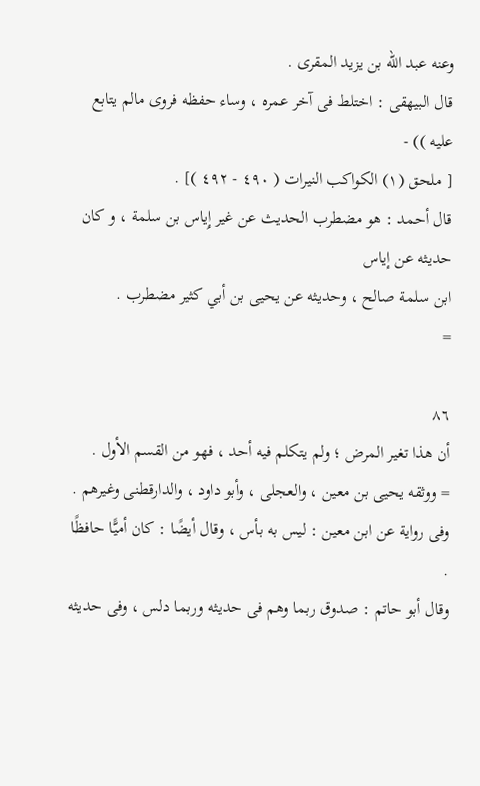وعنه عبد الله بن يزيد المقرى .
قال البيهقى : اختلط فى آخر عمره ، وساء حفظه فروى مالم يتابع عليه )) -
[ ملحق (١) الكواكب النيرات ( ٤٩٠ - ٤٩٢ )] .
قال أحمد : هو مضطرب الحديث عن غیر إِیاس بن سلمة ، و کان حديثه عن إیاس
ابن سلمة صالح ، وحديثه عن يحيى بن أبي كثير مضطرب .
=

٨٦
أن هذا تغير المرض ؛ ولم يتكلم فيه أحد ، فهو من القسم الأول .
= ووثقه يحيى بن معين ، والعجلى ، وأبو داود ، والدارقطنى وغيرهم .
وفى رواية عن ابن معين : ليس به بأس ، وقال أيضًا : كان أميًّا حافظًا .
وقال أبو حاتم : صدوق ربما وهم فى حديثه وربما دلس ، وفی حدیثه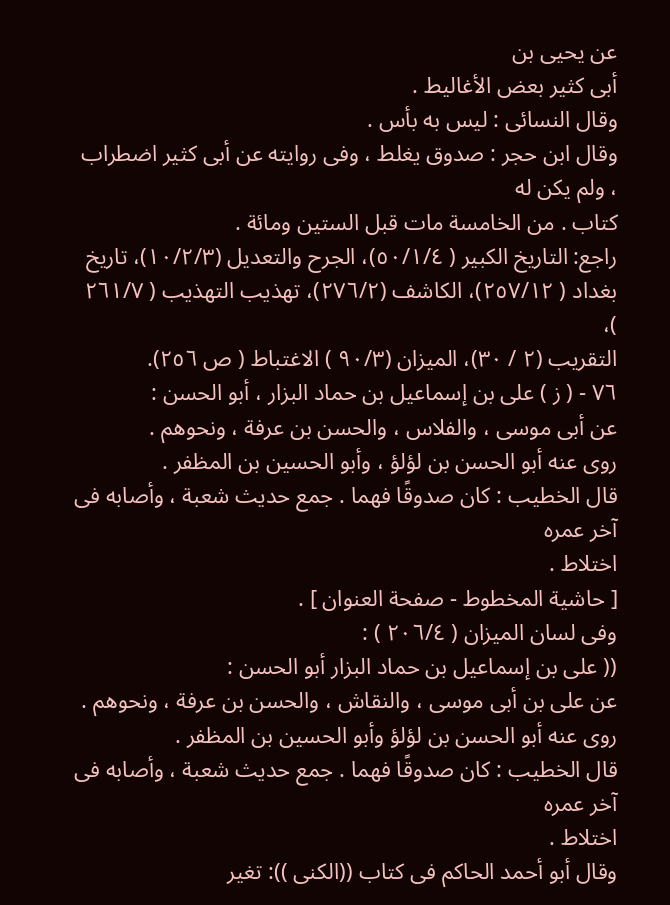عن يحيى بن
أبى كثير بعض الأغاليط .
وقال النسائى : ليس به بأس .
وقال ابن حجر : صدوق يغلط ، وفى روايته عن أبى كثير اضطراب ، ولم يكن له
كتاب . من الخامسة مات قبل الستين ومائة .
راجع: التاريخ الكبير ( ٥٠/١/٤)، الجرح والتعديل (١٠/٢/٣)، تاريخ
بغداد ( ٢٥٧/١٢)، الكاشف (٢٧٦/٢)، تهذيب التهذيب ( ٢٦١/٧ )،
التقريب (٢ / ٣٠)، الميزان (٩٠/٣ ) الاغتباط ( ص ٢٥٦).
٧٦ - ( ز ) على بن إسماعيل بن حماد البزار ، أبو الحسن :
عن أبى موسى ، والفلاس ، والحسن بن عرفة ، ونحوهم .
روى عنه أبو الحسن بن لؤلؤ ، وأبو الحسين بن المظفر .
قال الخطيب : كان صدوقًا فهما . جمع حديث شعبة ، وأصابه فى آخر عمره
اختلاط .
[ حاشية المخطوط - صفحة العنوان ] .
وفى لسان الميزان ( ٢٠٦/٤ ) :
(( على بن إسماعيل بن حماد البزار أبو الحسن :
عن على بن أبى موسى ، والنقاش ، والحسن بن عرفة ، ونحوهم .
روى عنه أبو الحسن بن لؤلؤ وأبو الحسين بن المظفر .
قال الخطيب : كان صدوقًا فهما . جمع حديث شعبة ، وأصابه فى آخر عمره
اختلاط .
وقال أبو أحمد الحاكم فى كتاب ((الكنى )): تغير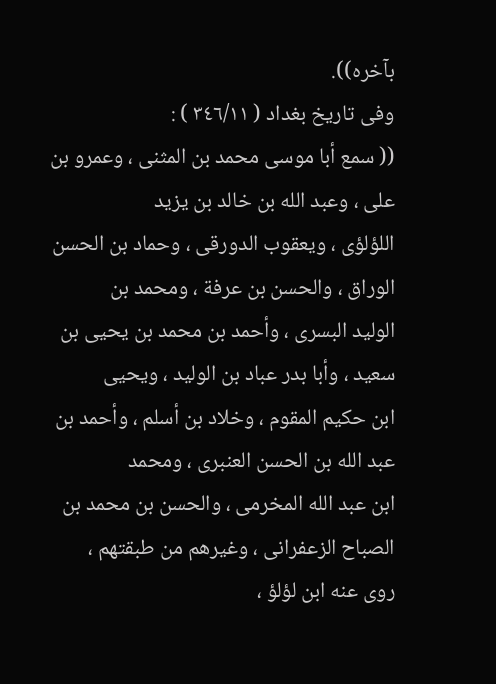بآخره)).
وفى تاريخ بغداد ( ٣٤٦/١١ ) :
(( سمع أبا موسى محمد بن المثنى ، وعمرو بن على ، وعبد الله بن خالد بن يزيد
اللؤلؤى ، ويعقوب الدورقى ، وحماد بن الحسن الوراق ، والحسن بن عرفة ، ومحمد بن
الوليد البسرى ، وأحمد بن محمد بن يحيى بن سعيد ، وأبا بدر عباد بن الوليد ، ويحيى
ابن حكيم المقوم ، وخلاد بن أسلم ، وأحمد بن عبد الله بن الحسن العنبرى ، ومحمد
ابن عبد الله المخرمى ، والحسن بن محمد بن الصباح الزعفرانى ، وغيرهم من طبقتهم ،
روى عنه ابن لؤلؤ ،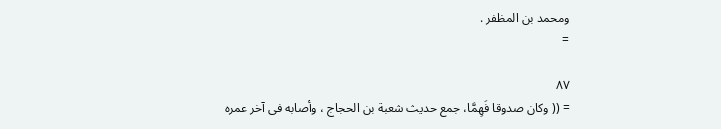ومحمد بن المظفر .
=

٨٧
= (( وكان صدوقا فَهِمَّا، جمع حديث شعبة بن الحجاج ، وأصابه فى آخر عمره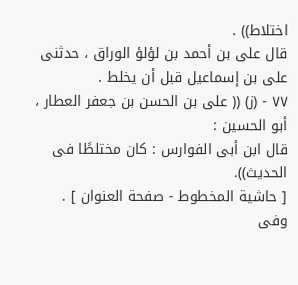اختلاط)) .
قال على بن أحمد بن لؤلؤ الوراق ، حدثنى على بن إسماعيل قبل أن يخلط .
٧٧ - (ز) (( على بن الحسن بن جعفر العطار ، أبو الحسين :
قال ابن أبى الفوارس : كان مختلطًا فى الحديث)).
[ حاشية المخطوط - صفحة العنوان ] .
وفى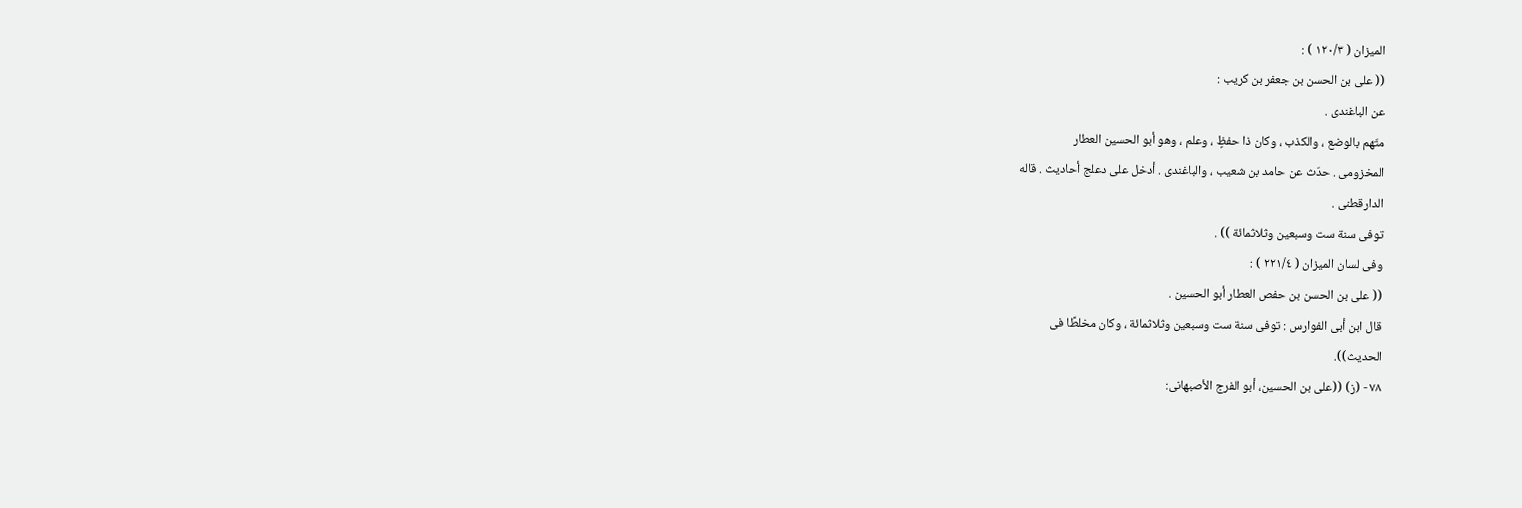الميزان ( ١٢٠/٣ ) :
(( على بن الحسن بن جعفر بن كريب :
عن الباغندى .
متّهم بالوضع ، والكذب ، وكان ذا حفظٍ ، وعلم ، وهو أبو الحسين العطار
المخزومى . حدّث عن حامد بن شعيب ، والباغندى . أدخل على دعلج أحاديث . قاله
الدارقطنى .
توفى سنة ست وسبعين وثلاثمائة )) .
وفى لسان الميزان ( ٢٢١/٤ ) :
(( على بن الحسن بن حفص العطار أبو الحسين .
قال ابن أبى الفوارس : توفى سنة ست وسبعين وثلاثمائة ، وكان مخلطًا فى
الحديث)).
٧٨ - (ز) ((على بن الحسين، أبو الفرج الأصبهانى: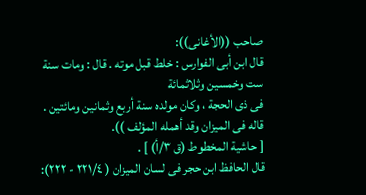صاحب ((الأغانى)):
قال ابن أبى الفوارس : خلط قبل موته . قال : ومات سنة ست وخمسين وثلاثمائة
فى ذى الحجة ، وكان مولده سنة أربع وثمانين ومائتين .
قاله فى الميزان وقد أهمله المؤلف )).
[ حاشية المخطوط (ق ٣/أ) ] .
قال الحافظ ابن حجر فى لسان الميزان ( ٢٢١/٤ - ٢٢٢):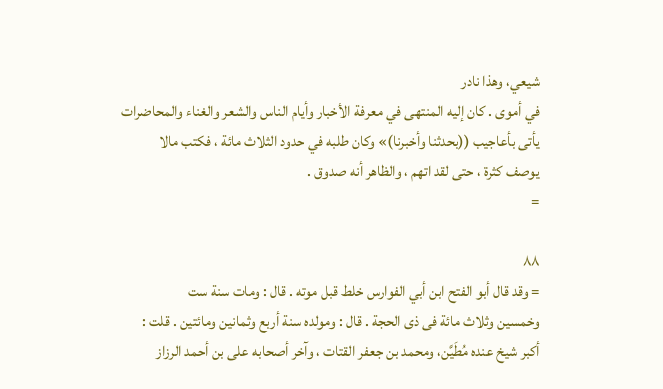شيعي، وهذا نادر
في أموى . كان إليه المنتهى في معرفة الأخبار وأيام الناس والشعر والغناء والمحاضرات
يأتى بأعاجيب ((بحدثنا وأخبرنا)» وكان طلبه في حدود الثلاث مائة ، فكتب مالا
يوصف كثرة ، حتى لقد اتهم ، والظاهر أنه صدوق .
=

٨٨
= وقد قال أبو الفتح ابن أبي الفوارس خلط قبل موته . قال : ومات سنة ست
وخمسين وثلاث مائة فى ذى الحجة . قال : ومولده سنة أربع وثمانين ومائتين . قلت :
أكبر شيخ عنده مُطَيَّن، ومحمد بن جعفر القتات ، وآخر أصحابه على بن أحمد الرزاز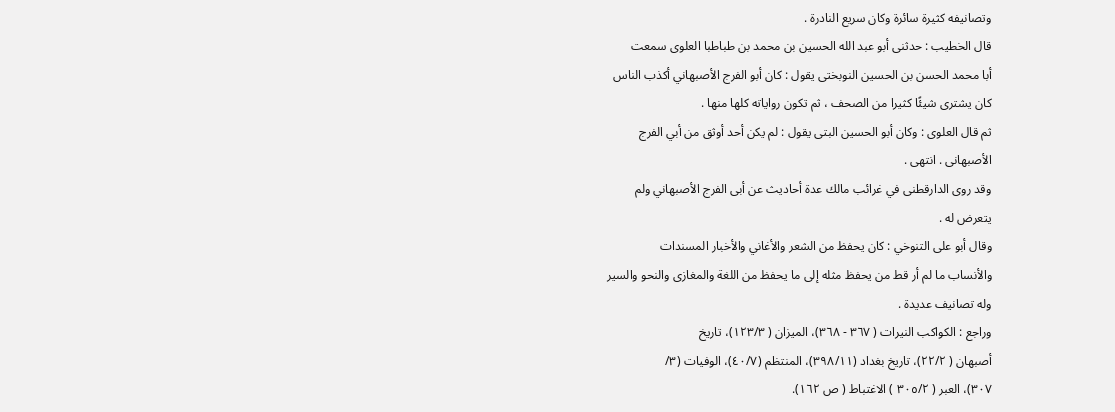وتصانيفه كثيرة سائرة وكان سريع النادرة .
قال الخطيب : حدثنى أبو عبد الله الحسين بن محمد بن طباطبا العلوى سمعت
أبا محمد الحسن بن الحسين النوبختى يقول : كان أبو الفرج الأصبهاني أكذب الناس
كان يشترى شيئًا كثيرا من الصحف ، ثم تكون رواياته كلها منها .
ثم قال العلوى : وكان أبو الحسين البتى يقول : لم يكن أحد أوثق من أبي الفرج
الأصبهانى . انتهى .
وقد روى الدارقطنى في غرائب مالك عدة أحاديث عن أبى الفرج الأصبهاني ولم
يتعرض له .
وقال أبو على التنوخي : كان يحفظ من الشعر والأغاني والأخبار المسندات
والأنساب ما لم أر قط من يحفظ مثله إلى ما يحفظ من اللغة والمغازى والنحو والسير
وله تصانيف عديدة .
وراجع : الكواكب النيرات ( ٣٦٧ - ٣٦٨)، الميزان ( ١٢٣/٣)، تاريخ
أصبهان ( ٢٢/٢)، تاريخ بغداد (٣٩٨/١١)، المنتظم (٤٠/٧)، الوفيات (٣/
٣٠٧)، العبر ( ٣٠٥/٢ ) الاغتباط ( ص ١٦٢).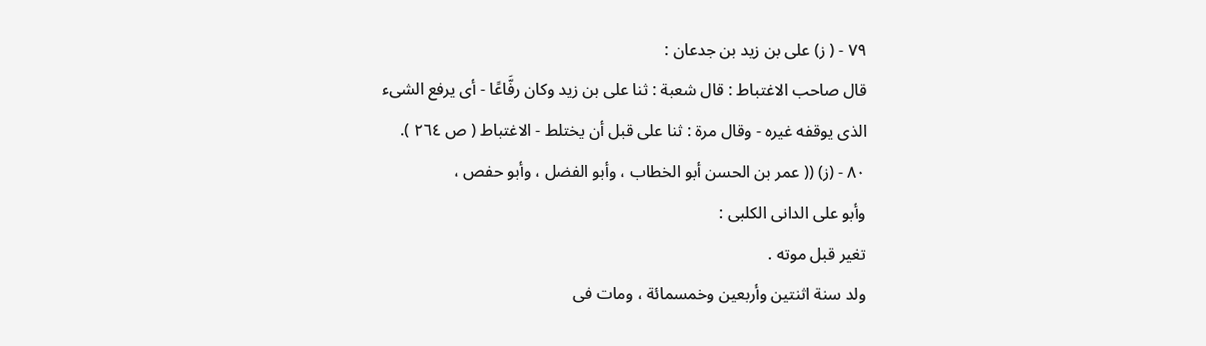٧٩ - ( ز) على بن زيد بن جدعان :
قال صاحب الاغتباط : قال شعبة : ثنا على بن زيد وكان رفَّاعًا - أى يرفع الشىء
الذى يوقفه غيره - وقال مرة : ثنا على قبل أن يختلط - الاغتباط ( ص ٢٦٤ ).
٨٠ - (ز) (( عمر بن الحسن أبو الخطاب ، وأبو الفضل ، وأبو حفص ،
وأبو على الدانى الكلبى :
تغير قبل موته .
ولد سنة اثنتين وأربعين وخمسمائة ، ومات فى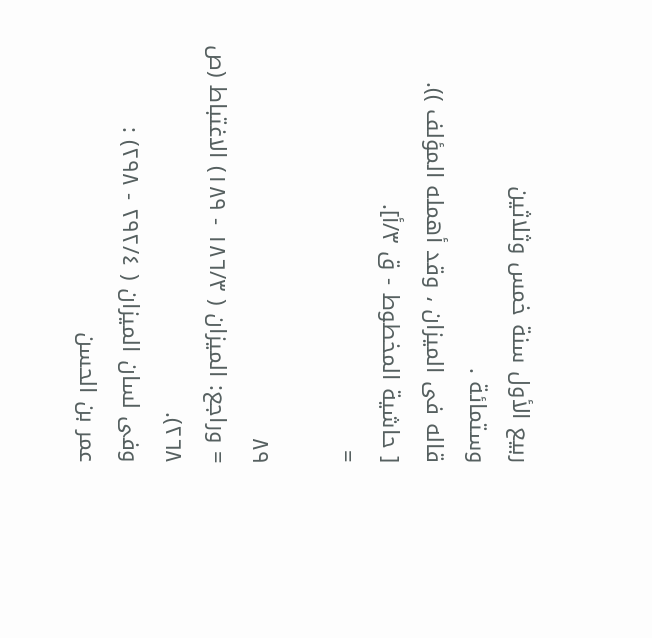ربيع الأول سنة خمس وثلاثين
وستمائة .
قاله فى الميزان ، وقد أهمله المؤلف )).
[ حاشية المخطوط - ق ٣/أ].
=

٨٩
= وراجع: الميزان ( ١٨٦/٣ - ١٨٩) الاغتباط (ص ٢٦٨).
وفى لسان الميزان ( ٢٩٢/٤ - ٢٩٨) :
عمر بن الحسن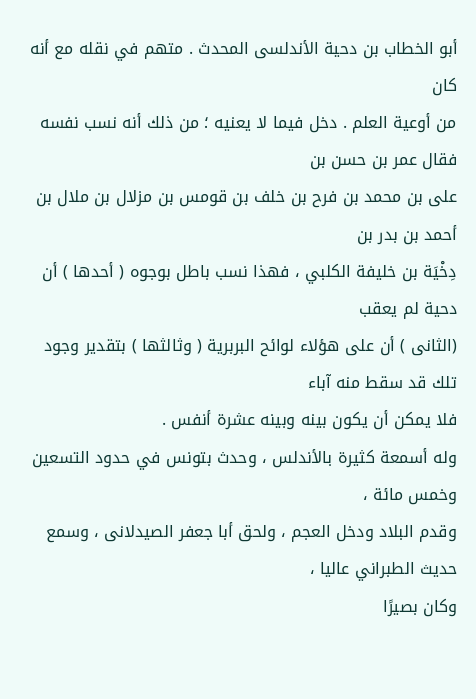أبو الخطاب بن دحية الأندلسى المحدث . متهم في نقله مع أنه كان
من أوعية العلم . دخل فيما لا يعنيه ؛ من ذلك أنه نسب نفسه فقال عمر بن حسن بن
على بن محمد بن فرح بن خلف بن قومس بن مزلال بن ملال بن أحمد بن بدر بن
دِخْيَة بن خليفة الكلبي ، فهذا نسب باطل بوجوه ( أحدها ) أن دحية لم يعقب
(الثانى ) أن على هؤلاء لوائح البربرية ( وثالثها ) بتقدير وجود تلك قد سقط منه آباء
فلا يمكن أن يكون بينه وبينه عشرة أنفس .
وله أسمعة كثيرة بالأندلس ، وحدث بتونس في حدود التسعين وخمس مائة ،
وقدم البلاد ودخل العجم ، ولحق أبا جعفر الصيدلانى ، وسمع حديث الطبراني عاليا ،
وكان بصيرًا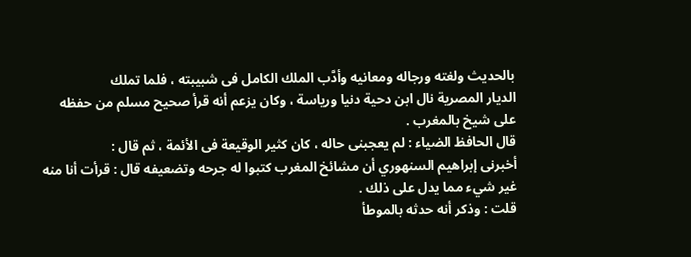بالحديث ولغته ورجاله ومعانيه وأدَّب الملك الكامل فى شبيبته ، فلما تملك
الديار المصرية نال ابن دحية دنيا ورياسة ، وكان يزعم أنه قرأ صحيح مسلم من حفظه
على شيخ بالمغرب .
قال الحافظ الضياء : لم يعجبنى حاله ، كان كثير الوقيعة فى الأئمة ، ثم قال :
أخبرنى إبراهيم السنهوري أن مشائخ المغرب كتبوا له جرحه وتضعيفه قال : قرأت أنا منه
غير شيء مما يدل على ذلك .
قلت : وذكر أنه حدثه بالموطأ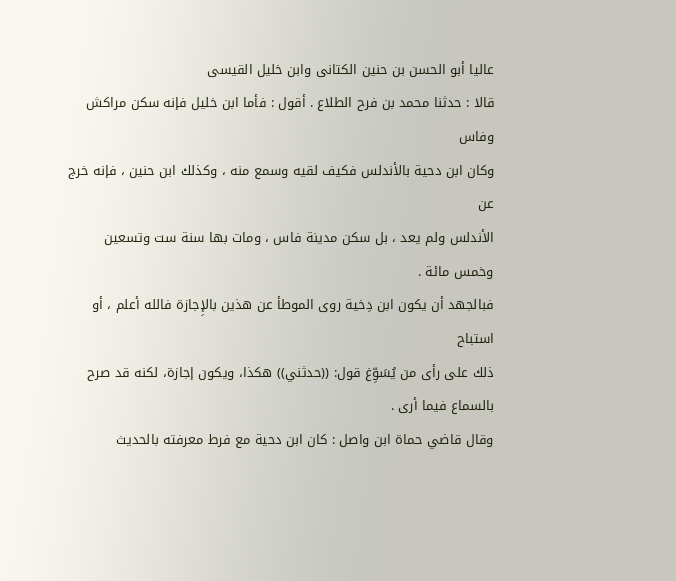عاليا أبو الحسن بن حنين الكتانى وابن خليل القيسى
قالا : حدثنا محمد بن فرح الطلاع . أقول : فأما ابن خليل فإنه سكن مراكش وفاس
وكان ابن دحية بالأندلس فكيف لقيه وسمع منه ، وكذلك ابن حنين ، فإنه خرج عن
الأندلس ولم يعد ، بل سكن مدينة فاس ، ومات بها سنة ست وتسعين وخمس مائة .
فبالجهد أن يكون ابن دِخية روى الموطأ عن هذين بالإِجازة فالله أعلم ، أو استباح
ذلك على رأى من يُسَوِّغ قول: ((حدثني)) هكذا، ويكون إجازة، لكنه قد صرح
بالسماع فيما أرى .
وقال قاضي حماة ابن واصل : كان ابن دحية مع فرط معرفته بالحديث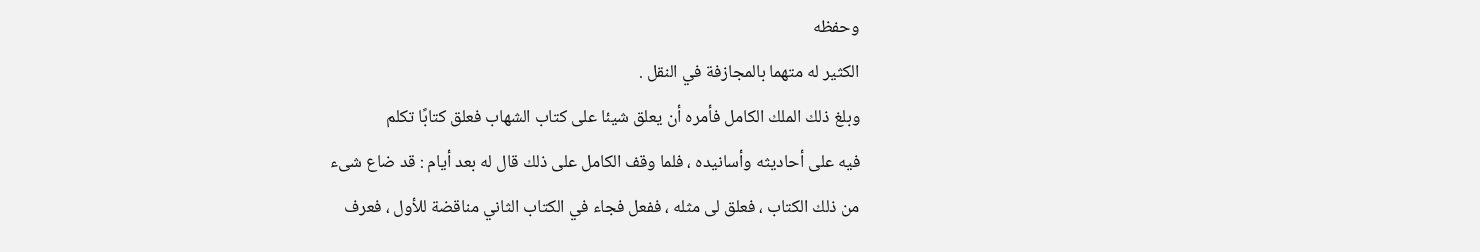وحفظه
الكثير له متهما بالمجازفة في النقل .
وبلغ ذلك الملك الكامل فأمره أن يعلق شيئا على كتاب الشهاب فعلق كتابًا تكلم
فيه على أحاديثه وأسانيده ، فلما وقف الكامل على ذلك قال له بعد أيام : قد ضاع شىء
من ذلك الكتاب ، فعلق لى مثله ، ففعل فجاء في الكتاب الثاني مناقضة للأول ، فعرف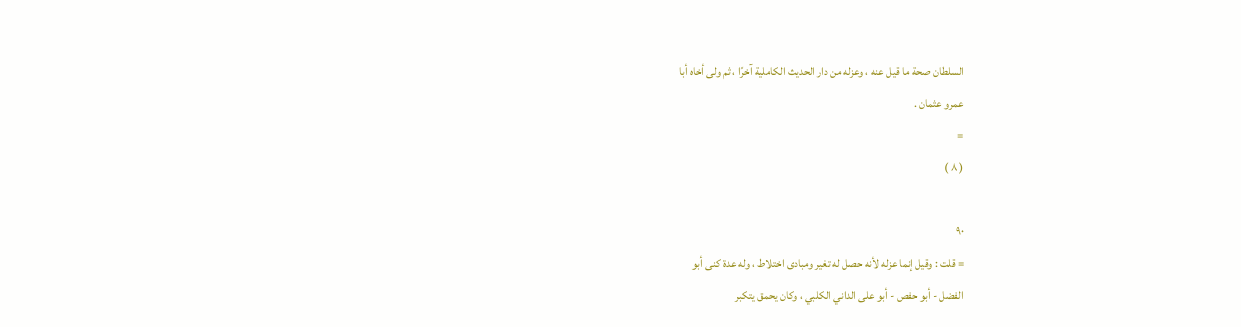السلطان صحة ما قيل عنه ، وعزله من دار الحديث الكاملية آخرًا ، ثم ولى أخاه أبا
عمرو عثمان .
=
( ٨ )

٩٠
= قلت : وقيل إنما عزله لأنه حصل له تغير ومبادى اختلاط ، وله عدة كنى أبو
الفضل - أبو حفص - أبو على الداني الكلبي ، وكان يحمق يتكبر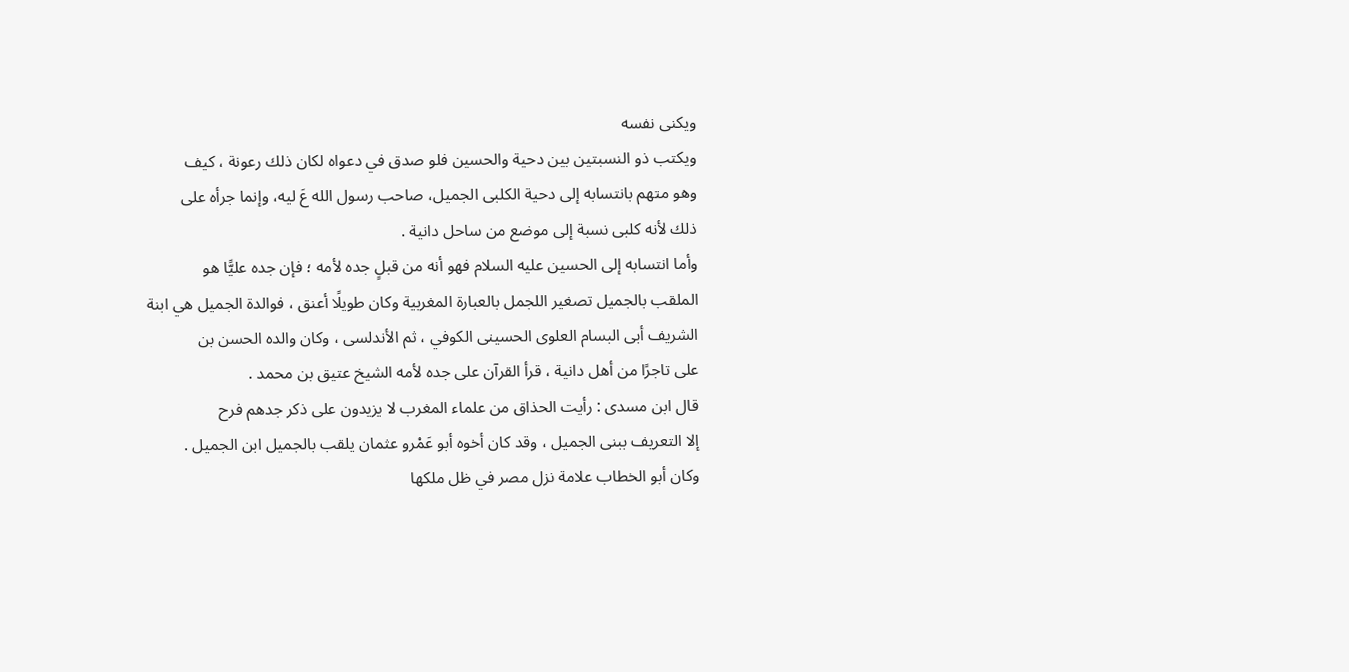ويكنى نفسه
ويكتب ذو النسبتين بين دحية والحسين فلو صدق في دعواه لكان ذلك رعونة ، كيف
وهو متهم بانتسابه إلى دحية الكلبى الجميل، صاحب رسول الله عَ ليه، وإنما جرأه على
ذلك لأنه كلبى نسبة إلى موضع من ساحل دانية .
وأما انتسابه إلى الحسين عليه السلام فهو أنه من قبلٍ جده لأمه ؛ فإن جده عليًّا هو
الملقب بالجميل تصغير اللجمل بالعبارة المغربية وكان طويلًا أعنق ، فوالدة الجميل هي ابنة
الشريف أبى البسام العلوى الحسينى الكوفي ، ثم الأندلسى ، وكان والده الحسن بن
على تاجرًا من أهل دانية ، قرأ القرآن على جده لأمه الشيخ عتيق بن محمد .
قال ابن مسدى : رأيت الحذاق من علماء المغرب لا يزيدون على ذكر جدهم فرح
إلا التعريف ببنى الجميل ، وقد كان أخوه أبو عَمْرو عثمان يلقب بالجميل ابن الجميل .
وكان أبو الخطاب علامة نزل مصر في ظل ملكها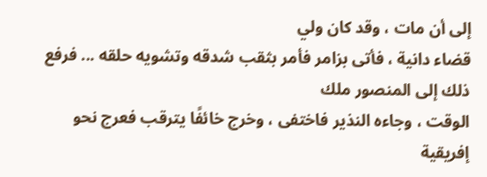إلى أن مات ، وقد كان ولي
قضاء دانية ، فأتى بزامر فأمر بثقب شدقه وتشويه حلقه ... فرفع ذلك إلى المنصور ملك
الوقت ، وجاءه النذير فاختفى ، وخرج خائفًا يترقب فعرج نحو إفريقية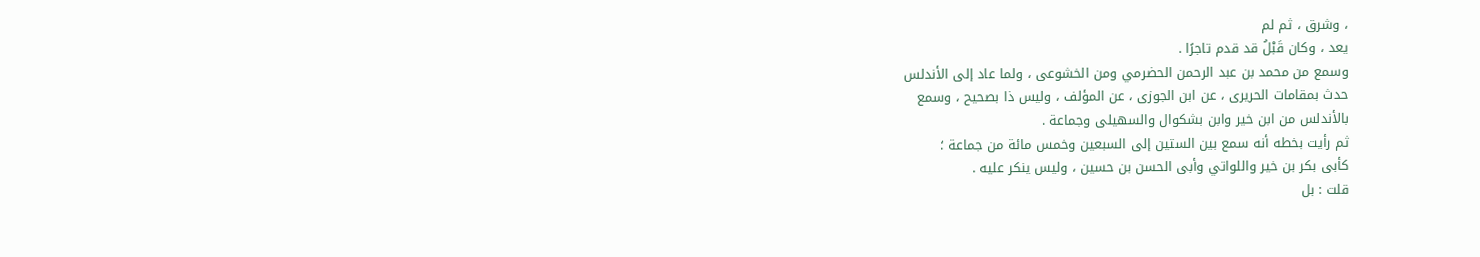، وشرق ، ثم لم
يعد ، وكان قَبْلُ قد قدم تاجرًا .
وسمع من محمد بن عبد الرحمن الحضرمي ومن الخشوعى ، ولما عاد إلى الأندلس
حدث بمقامات الحريرى ، عن ابن الجوزى ، عن المؤلف ، وليس ذا بصحيح ، وسمع
بالأندلس من ابن خير وابن بشكوال والسهيلى وجماعة .
ثم رأيت بخطه أنه سمع بين الستين إلى السبعين وخمس مائة من جماعة ؛
كأبى بكر بن خير واللواتي وأبى الحسن بن حسين ، وليس ينكر عليه .
قلت : بل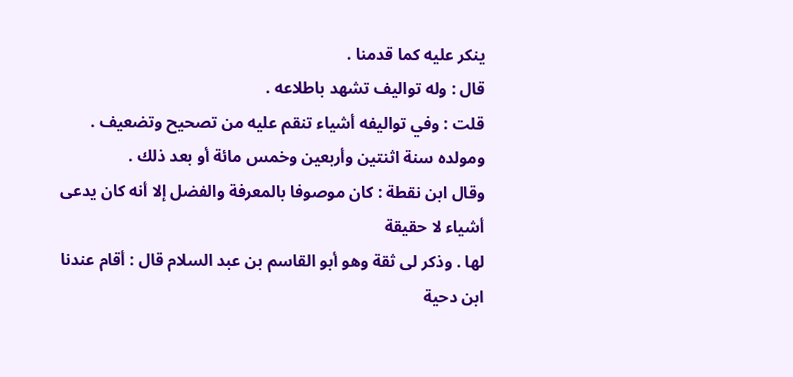ينكر عليه كما قدمنا .
قال : وله تواليف تشهد باطلاعه .
قلت : وفي تواليفه أشياء تنقم عليه من تصحيح وتضعيف .
ومولده سنة اثنتين وأربعين وخمس مائة أو بعد ذلك .
وقال ابن نقطة : كان موصوفا بالمعرفة والفضل إلا أنه كان يدعى أشياء لا حقيقة
لها . وذكر لى ثقة وهو أبو القاسم بن عبد السلام قال : أقام عندنا ابن دحية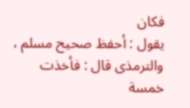فكان
يقول : أحفظ صحيح مسلم ، والترمذى قال : فأخذت خمسة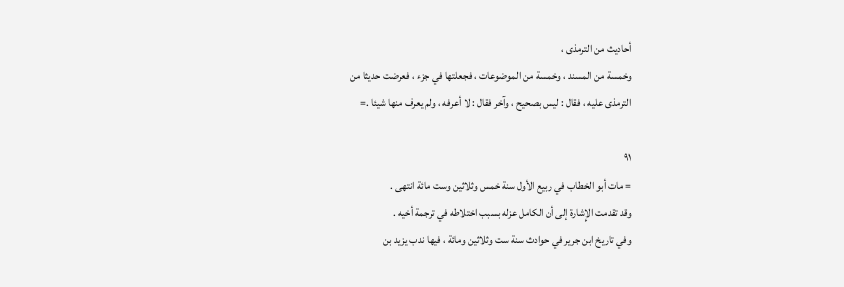أحاديث من الترمذى ،
وخمسة من المسند ، وخمسة من الموضوعات ، فجعلتها في جزء ، فعرضت حديثا من
الترمذى عليه ، فقال : ليس بصحيح ، وآخر فقال : لا أعرفه ، ولم يعرف منها شيئا .=

٩١
= مات أبو الخطاب في ربيع الأول سنة خمس وثلاثين وست مائة انتهى .
وقد تقدمت الإِشارة إلى أن الكامل عزله بسبب اختلاطه في ترجمة أخيه .
وفي تاريخ ابن جرير في حوادث سنة ست وثلاثين ومائة ، فيها ندب يزيد بن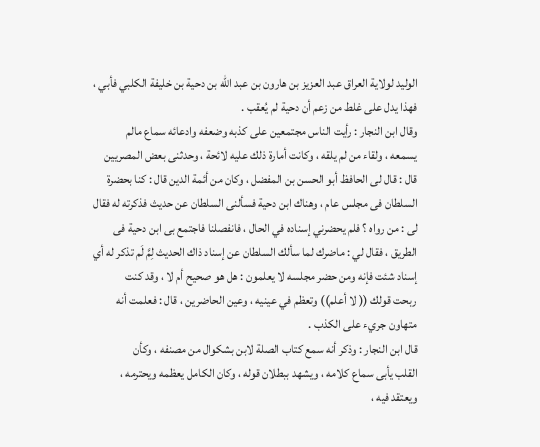الوليد لولاية العراق عبد العزيز بن هارون بن عبد الله بن دحية بن خليفة الكلبي فأبي ،
فهذا يدل على غلط من زعم أن دحية لم يُعقب .
وقال ابن النجار : رأيت الناس مجتمعين على كذبه وضعفه وادعائه سماع مالم
يسمعه ، ولقاء من لم يلقه ، وكانت أمارة ذلك عليه لائحة ، وحدثنى بعض المصريين
قال : قال لى الحافظ أبو الحسن بن المفضل ، وكان من أئمة الدين قال : كنا بحضرة
السلطان فى مجلس عام ، وهناك ابن دحية فسألنى السلطان عن حديث فذكرته له فقال
لى : من رواه ؟ فلم يحضرني إسناده في الحال ، فانفصلنا فاجتمع بى ابن دحية فى
الطريق ، فقال لي : ماضرك لما سألك السلطان عن إسناد ذاك الحديث لِمَّ لَم تذكر له أي
إسناد شئت فإنه ومن حضر مجلسه لا يعلمون : هل هو صحيح أم لا ، وقد كنت
ربحت قولك (( لا أعلم)) وتعظم في عينيه ، وعين الحاضرين ، قال : فعلمت أنه
متهاون جريء على الكذب .
قال ابن النجار : وذكر أنه سمع كتاب الصلة لابن بشكوال من مصنفه ، وكأن
القلب يأبى سماع كلامه ، ويشهد ببطلان قوله ، وكان الكامل يعظمه ويحترمه ،
ويعتقد فيه ،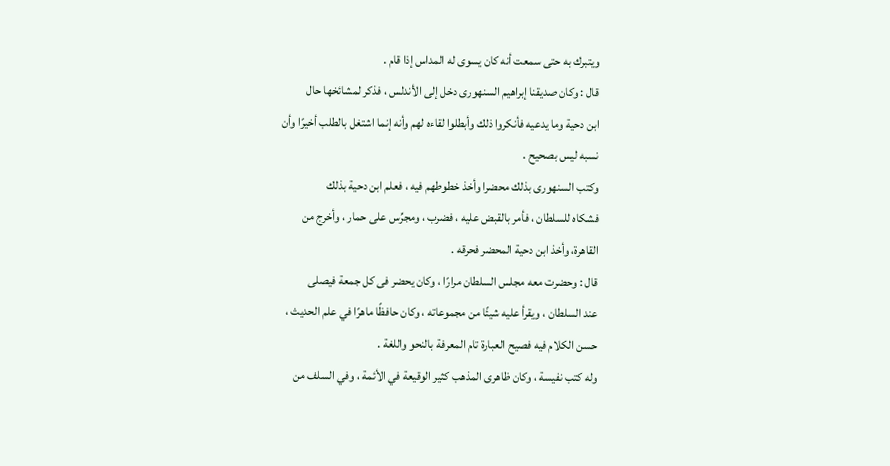ويتبرك به حتى سمعت أنه كان يسوى له المداس إذا قام .
قال : وكان صديقنا إبراهيم السنهورى دخل إلى الأندلس ، فذكر لمشائخها حال
ابن دحية وما يدعيه فأنكروا ذلك وأبطلوا لقاءه لهم وأنه إنما اشتغل بالطلب أخيرًا وأن
نسبه ليس بصحيح .
وكتب السنهورى بذلك محضرا وأخذ خطوطهم فيه ، فعلم ابن دحية بذلك
فشكاه للسلطان ، فأمر بالقبض عليه ، فضرب ، ومجرِّس على حمار ، وأخرج من
القاهرة، وأخذ ابن دحية المحضر فحرقه .
قال : وحضرت معه مجلس السلطان مرارًا ، وكان يحضر فى كل جمعة فيصلى
عند السلطان ، ويقرأ عليه شيئًا من مجموعاته ، وكان حافظًا ماهرًا في علم الحديث ،
حسن الكلام فيه فصيح العبارة تام المعرفة بالنحو واللغة .
وله كتب نفيسة ، وكان ظاهرى المذهب كثير الوقيعة في الأئمة ، وفي السلف من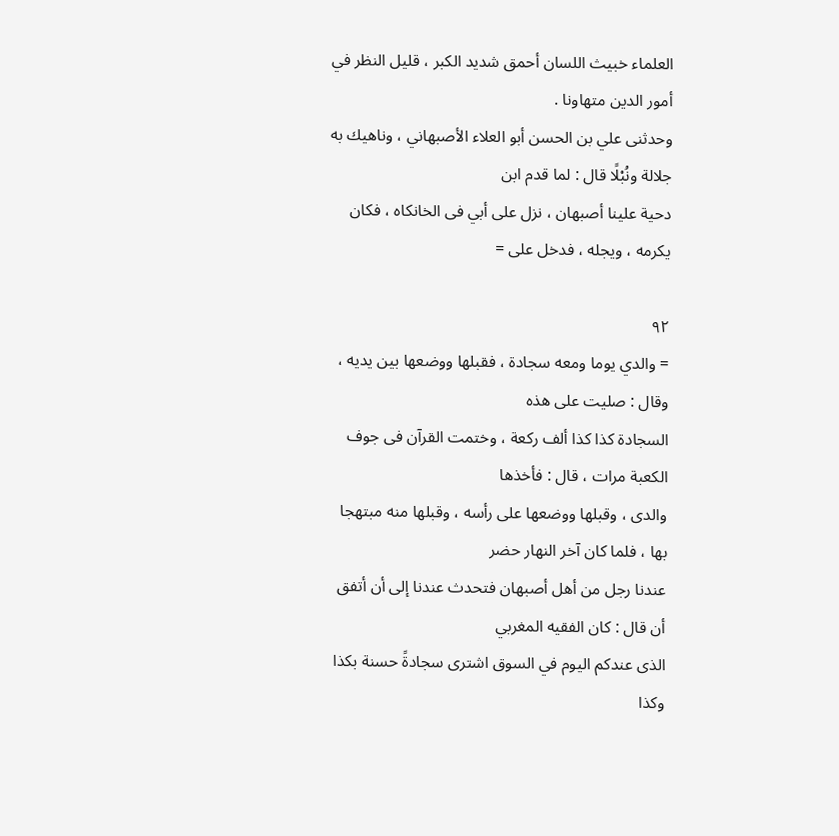العلماء خبيث اللسان أحمق شديد الكبر ، قليل النظر في أمور الدين متهاونا .
وحدثنى علي بن الحسن أبو العلاء الأصبهاني ، وناهيك به جلالة ونُبْلًا قال : لما قدم ابن
دحية علينا أصبهان ، نزل على أبي فى الخانكاه ، فكان يكرمه ، ويجله ، فدخل على =

٩٢
= والدي يوما ومعه سجادة ، فقبلها ووضعها بين يديه ، وقال : صليت على هذه
السجادة كذا كذا ألف ركعة ، وختمت القرآن فى جوف الكعبة مرات ، قال : فأخذها
والدى ، وقبلها ووضعها على رأسه ، وقبلها منه مبتهجا بها ، فلما كان آخر النهار حضر
عندنا رجل من أهل أصبهان فتحدث عندنا إلى أن أتفق أن قال : كان الفقيه المغربي
الذى عندكم اليوم في السوق اشترى سجادةً حسنة بكذا وكذا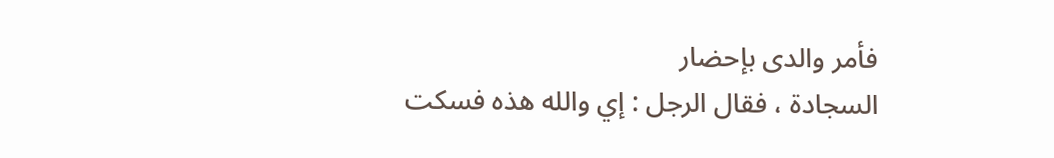فأمر والدى بإحضار
السجادة ، فقال الرجل : إي والله هذه فسكت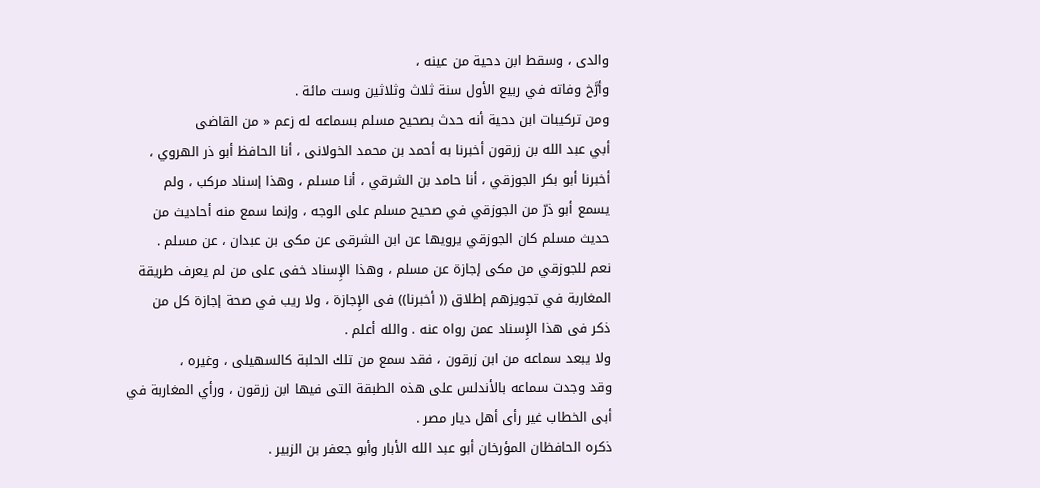والدى ، وسقط ابن دحية من عينه ،
وأرَّخ وفاته في ربيع الأول سنة ثلاث وثلاثين وست مائة .
ومن تركيبات ابن دحية أنه حدث بصحيح مسلم بسماعه له زعم « من القاضى
أبي عبد الله بن زرقون أخبرنا به أحمد بن محمد الخولانى ، أنا الحافظ أبو ذر الهروي ،
أخبرنا أبو بكر الجوزقي ، أنا حامد بن الشرقي ، أنا مسلم ، وهذا إسناد مركب ، ولم
يسمع أبو ذرّ من الجوزقي في صحيح مسلم على الوجه ، وإنما سمع منه أحاديث من
حديث مسلم كان الجوزقي يرويها عن ابن الشرقى عن مكى بن عبدان ، عن مسلم .
نعم للجوزقي من مكى إجازة عن مسلم ، وهذا الإِسناد خفى على من لم يعرف طريقة
المغاربة في تجويزهم إطلاق (( أخبرنا)) فى الإِجازة ، ولا ريب في صحة إجازة كل من
ذكر فى هذا الإِسناد عمن رواه عنه . والله أعلم .
ولا يبعد سماعه من ابن زرقون ، فقد سمع من تلك الحلبة کالسھیلی ، وغيره ،
وقد وجدت سماعه بالأندلس على هذه الطبقة التى فيها ابن زرقون ، ورأي المغاربة في
أبى الخطاب غير رأى أهل ديار مصر .
ذكره الحافظان المؤرخان أبو عبد الله الأبار وأبو جعفر بن الزبير .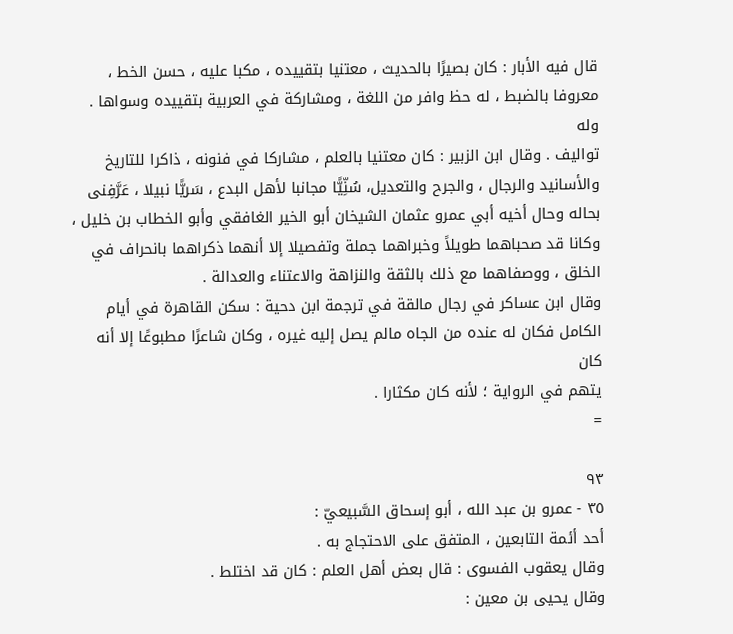قال فيه الأبار : كان بصيرًا بالحديث ، معتنيا بتقييده ، مكبا عليه ، حسن الخط ،
معروفا بالضبط ، له حظ وافر من اللغة ، ومشاركة في العربية بتقييده وسواها . وله
تواليف . وقال ابن الزبير : كان معتنيا بالعلم ، مشاركا في فنونه ، ذاكرا للتاريخ
والأسانيد والرجال ، والجرح والتعديل، سُنِّيًّا مجانبا لأهل البدع ، سَريًّا نبيلا ، عَرَّفِنى
بحاله وحال أخيه أبي عمرو عثمان الشيخان أبو الخير الغافقي وأبو الخطاب بن خليل ،
وكانا قد صحباهما طويلاً وخبراهما جملة وتفصيلا إلا أنهما ذكراهما بانحراف في
الخلق ، ووصفاهما مع ذلك بالثقة والنزاهة والاعتناء والعدالة .
وقال ابن عساكر في رجال مالقة في ترجمة ابن دحية : سكن القاهرة في أيام
الكامل فكان له عنده من الجاه مالم يصل إليه غيره ، وكان شاعرًا مطبوعًا إلا أنه كان
يتهم في الرواية ؛ لأنه كان مكثارا .
=

٩٣
٣٥ - عمرو بن عبد الله ، أبو إسحاق السَّبيعيّ :
أحد أئمة التابعين ، المتفق على الاحتجاج به .
وقال يعقوب الفسوى : قال بعض أهل العلم : كان قد اختلط .
وقال يحيى بن معين :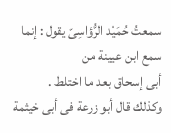سمعتُ حُمَيْد الرُّؤاسِىّ يقول : إنما سمع ابن عيينة من
أبى إسحاق بعد ما اختلط .
وكذلك قال أبو زرعة فى أبى خيثمة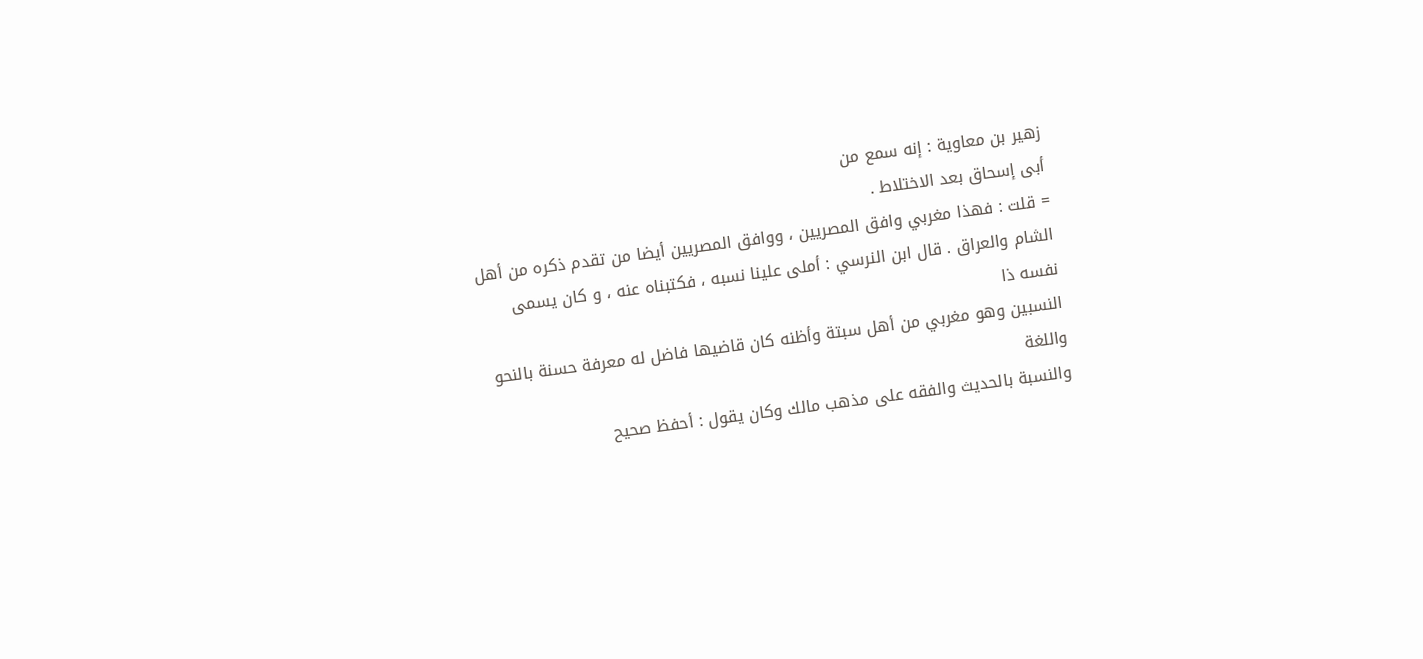زهير بن معاوية : إنه سمع من
أبى إسحاق بعد الاختلاط .
= قلت : فهذا مغربي وافق المصريين ، ووافق المصريين أيضا من تقدم ذكره من أهل
الشام والعراق . قال ابن النرسي : أملى علينا نسبه ، فكتبناه عنه ، و کان یسمی نفسه ذا
النسبين وهو مغربي من أهل سبتة وأظنه كان قاضيها فاضل له معرفة حسنة بالنحو واللغة
والنسبة بالحديث والفقه على مذهب مالك وكان يقول : أحفظ صحيح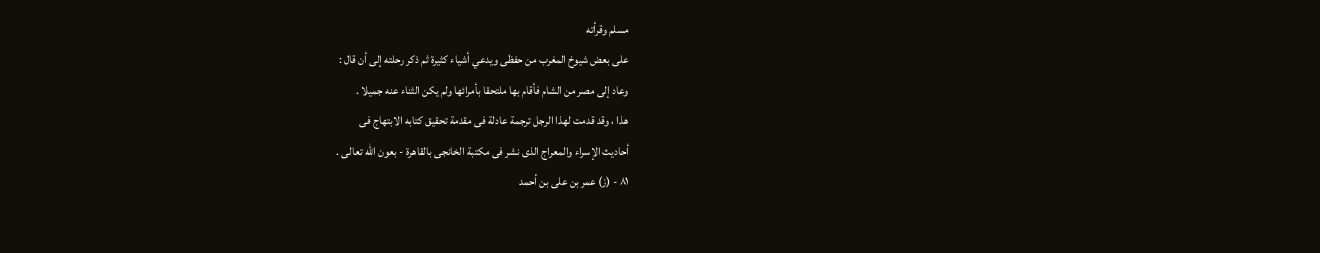مسلم وقرأته
على بعض شيوخ المغرب من حفظى ويدعي أشياء كثيرة ثم ذكر رحلته إلى أن قال :
وعاد إلى مصر من الشام فأقام بها ملتحقا بأمرائها ولم يكن الثناء عنه جميلا .
هذا ، وقد قدمت لهذا الرجل ترجمة عادلة فى مقدمة تحقيق كتابه الابتهاج فى
أحاديث الإسراء والمعراج الذى نشر فى مكتبة الخانجى بالقاهرة - بعون الله تعالى .
٨١ - (ز) عمر بن على بن أحمد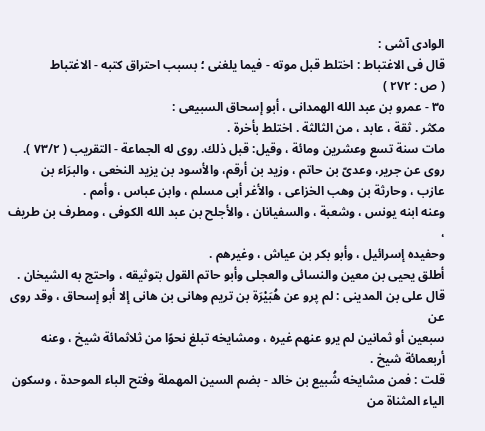الوادى آشى :
قال فى الاغتباط : اختلط قبل موته - فيما يلغنى ؛ بسبب احتراق كتبه - الاغتباط
( ص : ٢٧٢ )
٣٥ - عمرو بن عبد الله الهمدانى ، أبو إسحاق السبيعى :
مكثر . ثقة ، عابد ، من الثالثة . اختلط بأخرة .
مات سنة تسع وعشرين ومائة ، وقيل: قبل ذلك. روى له الجماعة - التقريب ( ٧٣/٢ ).
روى عن جرير، وعدىّ بن حاتم ، وزيد بن أرقم، والأسود بن يزيد النخعى ، والبرَاء بن
عازب ، وحارثة بن وهب الخزاعى ، والأغر أبى مسلم ، وابن عباس ، وأمم .
وعنه ابنه يونس ، وشعبة ، والسفيانان ، والأجلح بن عبد الله الكوفى ، ومطرف بن طريف ،
وحفيده إسرائيل ، وأبو بكر بن عياش ، وغيرهم .
أطلق يحيى بن معين والنسائى والعجلى وأبو حاتم القول بتوثيقه ، واحتج به الشيخان .
قال علی بن المدینی : لم پرو عن هُبَيْرَة بن تريم وهانی بن هانی إلا أبو إسحاق ، وقد روى عن
سبعين أو ثمانين لم يرو عنهم غيره ، ومشايخه تبلغ نحوًا من ثلاثمائة شيخ ، وعنه أربعمائة شيخ .
قلت : فمن مشايخه شُبيع بن خالد - بضم السين المهملة وفتح الباء الموحدة ، وسكون الياء المثناة من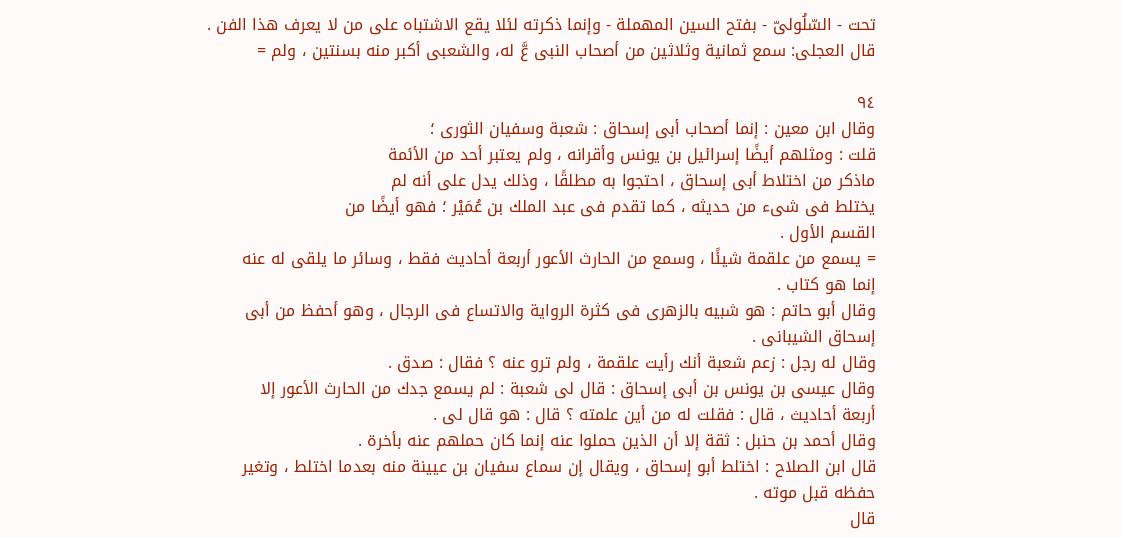تحت - السّلُولىّ - بفتح السين المهملة - وإنما ذكرته لئلا يقع الاشتباه على من لا يعرف هذا الفن .
قال العجلى: سمع ثمانية وثلاثين من أصحاب النبى عَّ له، والشعبى أكبر منه بسنتين ، ولم =

٩٤
وقال ابن معين : إنما أصحاب أبى إسحاق : شعبة وسفيان الثورى ؛
قلت : ومثلهم أيضًا إسرائيل بن يونس وأقرانه ، ولم يعتبر أحد من الأئمة
ماذكر من اختلاط أبى إسحاق ، احتجوا به مطلقًا ، وذلك يدل على أنه لم
يختلط فى شىء من حديثه ، كما تقدم فى عبد الملك بن عُمَيْر ؛ فهو أيضًا من
القسم الأول .
= يسمع من علقمة شيئًا ، وسمع من الحارث الأعور أربعة أحاديث فقط ، وسائر ما يلقى له عنه
إنما هو كتاب .
وقال أبو حاتم : هو شبيه بالزهرى فى كثرة الرواية والاتساع فى الرجال ، وهو أحفظ من أبى
إسحاق الشيبانى .
وقال له رجل : زعم شعبة أنك رأيت علقمة ، ولم ترو عنه ؟ فقال : صدق .
وقال عيسى بن يونس بن أبى إسحاق : قال لى شعبة : لم يسمع جدك من الحارث الأعور إلا
أربعة أحاديث ، قال : فقلت له من أين علمته ؟ قال : هو قال لى .
وقال أحمد بن حنبل : ثقة إلا أن الذين حملوا عنه إنما كان حملهم عنه بأخرة .
قال ابن الصلاح : اختلط أبو إسحاق ، ويقال إن سماع سفيان بن عيينة منه بعدما اختلط ، وتغير
حفظه قبل موته .
قال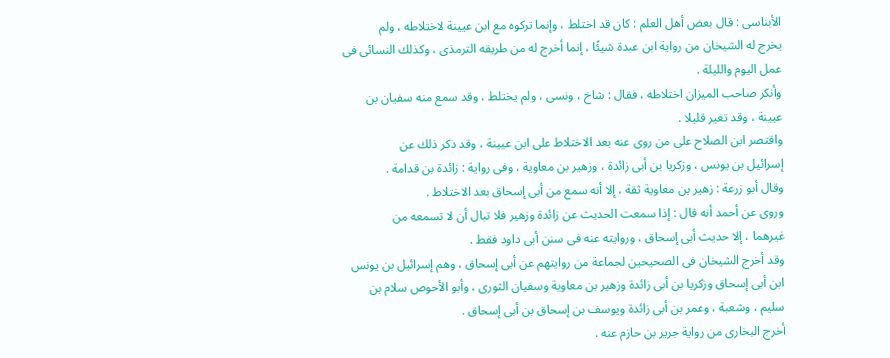الأبناسى : قال بعض أهل العلم : كان قد اختلط ، وإنما تركوه مع ابن عيينة لاختلاطه ، ولم
يخرج له الشيخان من رواية ابن عبدة شيئًا ، إنما أخرج له من طريقه الترمذى ، وكذلك النسائى فى
عمل اليوم والليلة .
وأنكر صاحب الميزان اختلاطه ، فقال : شاخ ، ونسى ، ولم يختلط ، وقد سمع منه سفيان بن
عيينة ، وقد تغير قليلا .
واقتصر ابن الصلاح على من روى عنه بعد الاختلاط على ابن عيينة ، وقد ذكر ذلك عن
إسرائيل بن يونس ، وزكريا بن أبى زائدة ، وزهير بن معاوية ، وفى رواية : زائدة بن قدامة .
وقال أبو زرعة : زهير بن معاوية ثقة ، إلا أنه سمع من أبى إسحاق بعد الاختلاط .
وروى عن أحمد أنه قال : إذا سمعت الحديث عن زائدة وزهير فلا تبال أن لا تسمعه من
غيرهما ، إلا حديث أبى إسحاق ، وروايته عنه فى سنن أبى داود فقط .
وقد أخرج الشيخان فى الصحیحین لجماعة من روایتهم عن أبى إسحاق ، وهم إسرائیل بن يونس
ابن أبى إسحاق وزكريا بن أبى زائدة وزهير بن معاوية وسفيان الثورى ، وأبو الأحوص سلام بن
سليم ، وشعبة ، وعمر بن أبى زائدة ويوسف بن إسحاق بن أبى إسحاق .
أخرج البخارى من رواية جرير بن حازم عنه .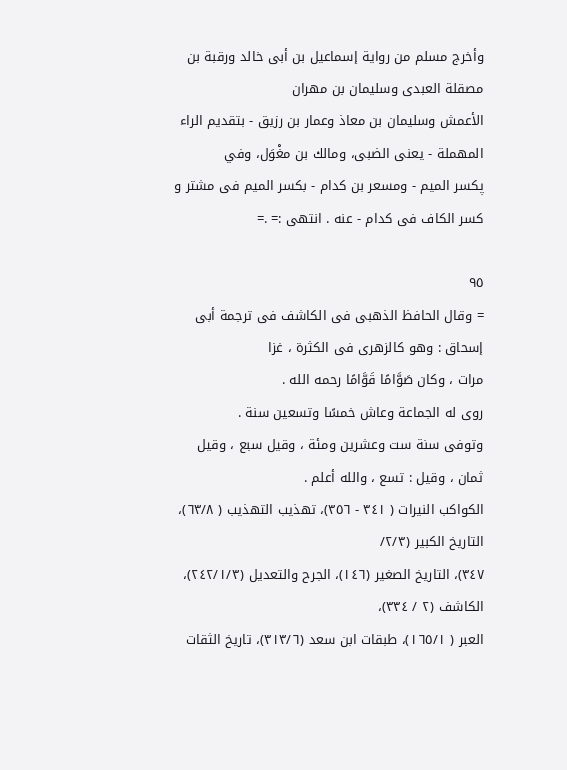وأخرج مسلم من رواية إسماعيل بن أبى خالد ورقبة بن مصقلة العبدى وسليمان بن مهران
الأعمش وسليمان بن معاذ وعمار بن رزيق - بتقديم الراء المهملة - يعنى الضبى، ومالك بن مغْوَل، وفي
پکسر الميم - ومسعر بن کدام - بکسر المیم فی مشتر و کسر الکاف فی کدام - عنه . انتهى := .=

٩٥
= وقال الحافظ الذهبى فى الكاشف فى ترجمة أبى إسحاق : وهو كالزهرى فى الكثرة ، غزا
مرات ، وكان صَوَّامًا قَوَّامًا رحمه الله .
روى له الجماعة وعاش خمسًا وتسعين سنة .
وتوفى سنة ست وعشرين ومئة ، وقيل سبع ، وقيل ثمان ، وقيل : تسع ، والله أعلم .
الكواكب النيرات ( ٣٤١ - ٣٥٦)، تهذيب التهذيب ( ٦٣/٨)، التاريخ الكبير (٢/٣/
٣٤٧)، التاريخ الصغير (١٤٦)، الجرح والتعديل (٢٤٢/١/٣)، الكاشف (٢ / ٣٣٤)،
العبر ( ١٦٥/١)، طبقات ابن سعد (٣١٣/٦)، تاريخ الثقات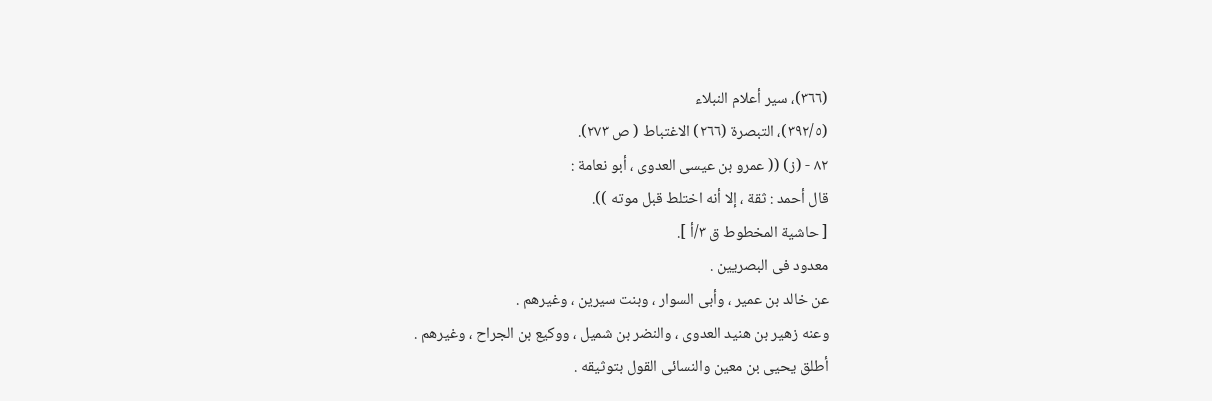(٣٦٦)، سير أعلام النبلاء
(٣٩٢/٥)، التبصرة (٢٦٦) الاغتباط ( ص ٢٧٣).
٨٢ - (ز) (( عمرو بن عيسى العدوى ، أبو نعامة :
قال أحمد : ثقة ، إلا أنه اختلط قبل موته )).
[ حاشية المخطوط ق ٣/أ ].
معدود فى البصريين .
عن خالد بن عمير ، وأبى السوار ، وبنت سيرين ، وغيرهم .
وعنه زهير بن هنيد العدوى ، والنضر بن شميل ، ووكيع بن الجراح ، وغيرهم .
أطلق يحيى بن معين والنسائى القول بتوثيقه .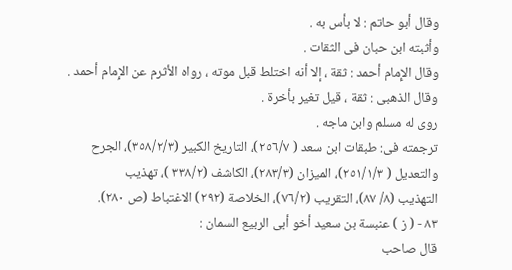وقال أبو حاتم : لا بأس به .
وأثبته ابن حبان فى الثقات .
وقال الإِمام أحمد : ثقة ، إلا أنه اختلط قبل موته ، رواه الأثرم عن الإِمام أحمد .
وقال الذهبى : ثقة ، قيل تغير بأخرة .
روی له مسلم وابن ماجه .
ترجمته فى: طبقات ابن سعد ( ٢٥٦/٧)، التاريخ الكبير (٣٥٨/٢/٣)، الجرح
والتعديل ( ٢٥١/١/٣)، الميزان (٢٨٣/٣)، الكاشف (٣٣٨/٢ )، تهذيب
التهذيب (٨/ ٨٧)، التقريب (٧٦/٢)، الخلاصة (٢٩٢) الاغتباط (ص ٢٨٠).
٨٣ - ( ز ) عنبسة بن سعيد أخو أبى الربيع السمان :
قال صاحب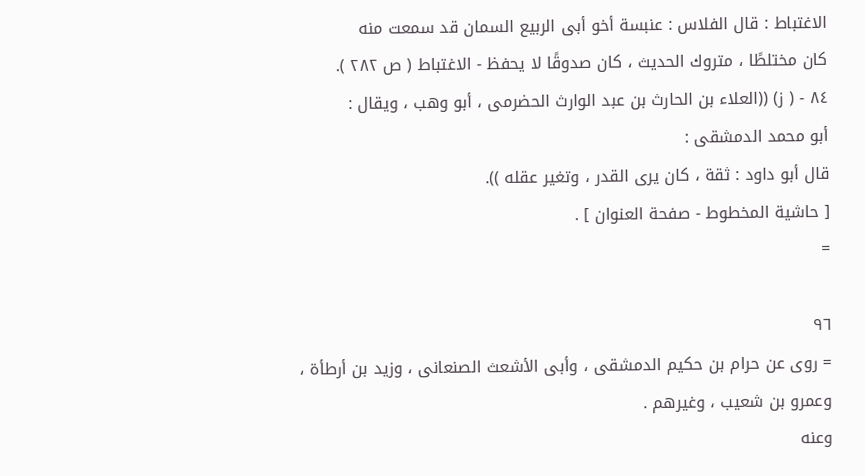الاغتباط : قال الفلاس : عنبسة أخو أبى الربيع السمان قد سمعت منه
كان مختلطًا ، متروك الحديث ، كان صدوقًا لا يحفظ - الاغتباط ( ص ٢٨٢ ).
٨٤ - ( ز) ((العلاء بن الحارث بن عبد الوارث الحضرمى ، أبو وهب ، ويقال :
أبو محمد الدمشقى :
قال أبو داود : ثقة ، كان يرى القدر ، وتغير عقله )).
[ حاشية المخطوط - صفحة العنوان ] .
=

٩٦
= روى عن حرام بن حكيم الدمشقى ، وأبى الأشعث الصنعانى ، وزيد بن أرطأة ،
وعمرو بن شعيب ، وغيرهم .
وعنه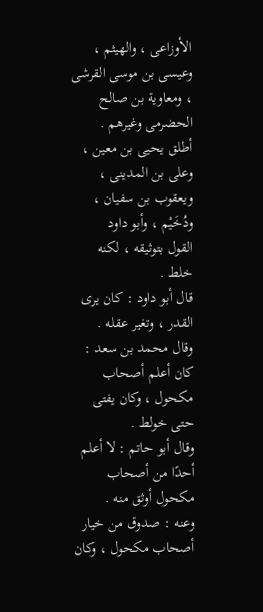الأوزاعى ، والهيثم ، وعيسى بن موسى القرشى ، ومعاوية بن صالح
الحضرمى وغيرهم .
أطلق يحيى بن معين ، وعلى بن المدينى ، ويعقوب بن سفيان ، ودُخَيْم ، وأبو داود
القول بتوثيقه ، لكنه خلط .
قال أبو داود : كان يرى القدر ، وتغير عقله .
وقال محمد بن سعد : كان أعلم أصحاب مكحول ، وكان يفتى حتى خولط .
وقال أبو حاتم : لا أعلم أحدًا من أصحاب مكحول أوثق منه .
وعنه : صدوق من خيار أصحاب مكحول ، وكان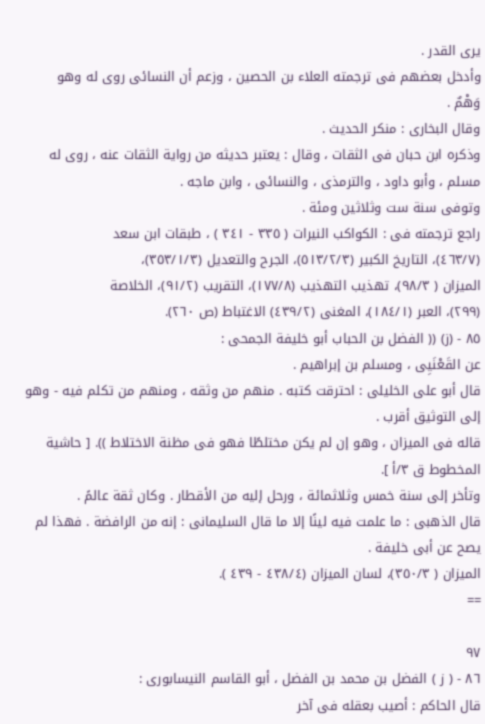يرى القدر .
وأدخل بعضهم فى ترجمته العلاء بن الحصين ، وزعم أن النسائى روى له وهو
وَهْمٌ .
وقال البخارى : منكر الحديث .
وذكره ابن حبان فى الثقات ، وقال : يعتبر حديثه من رواية الثقات عنه ، روى له
مسلم ، وأبو داود ، والترمذى ، والنسائى ، وابن ماجه .
وتوفى سنة ست وثلاثين ومئة .
راجع ترجمته فى : الكواكب النيرات ( ٣٣٥ - ٣٤١ ) ، طبقات ابن سعد
(٤٦٣/٧)، التاريخ الكبير (٥١٣/٢/٣)، الجرح والتعديل (٣٥٣/١/٣)،
الميزان ( ٩٨/٣)، تهذيب التهذيب (١٧٧/٨)، التقريب (٩١/٢)، الخلاصة
(٢٩٩)، العبر (١٨٤/١)، المغنى (٤٣٩/٢) الاغتباط (ص ٢٦٠).
٨٥ - (ز) (( الفضل بن الحباب أبو خليفة الجمحى :
عن القَعْنَيِى ، ومسلم بن إبراهيم .
قال أبو على الخليلى : احترقت كتبه . منهم من وثقه ، ومنهم من تكلم فيه - وهو
إلى التوثيق أقرب .
قاله فى الميزان ، وهو إن لم يكن مختلطًا فهو فى مظنة الاختلاط )). [ حاشية
المخطوط ق ٣/أ ].
وتأخر إلى سنة خمس وثلاثمائة ، ورحل إليه من الأقطار . وكان ثقة عالمً .
قال الذهبى : ما علمت فيه لينًا إلا ما قال السليمانى : إنه من الرافضة . فهذا لم
يصح عن أبى خليفة .
الميزان ( ٣٥٠/٣)، لسان الميزان (٤٣٨/٤ - ٤٣٩ ).
==

٩٧
٨٦ - ( ز ) الفضل بن محمد بن الفضل ، أبو القاسم النيسابورى :
قال الحاكم : أصيب بعقله فى آخر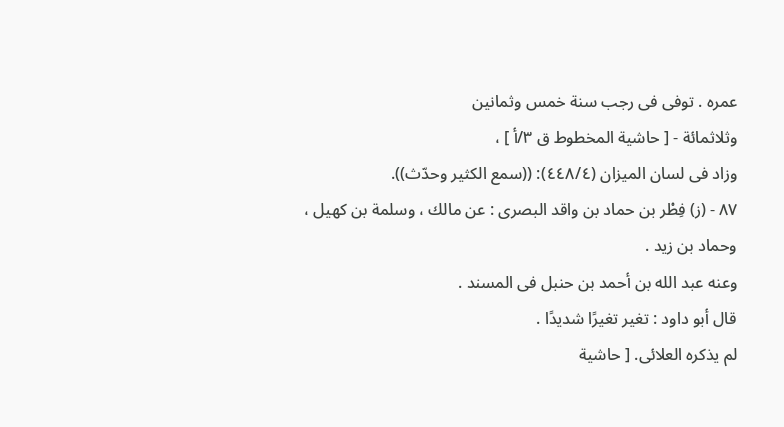عمره . توفى فى رجب سنة خمس وثمانين
وثلاثمائة - [ حاشية المخطوط ق ٣/أ ] ،
وزاد فى لسان الميزان (٤٤٨/٤): ((سمع الكثير وحدّث)).
٨٧ - (ز) فِطْر بن حماد بن واقد البصرى : عن مالك ، وسلمة بن كهيل ،
وحماد بن زيد .
وعنه عبد الله بن أحمد بن حنبل فى المسند .
قال أبو داود : تغير تغيرًا شديدًا .
لم يذكره العلائى. [ حاشية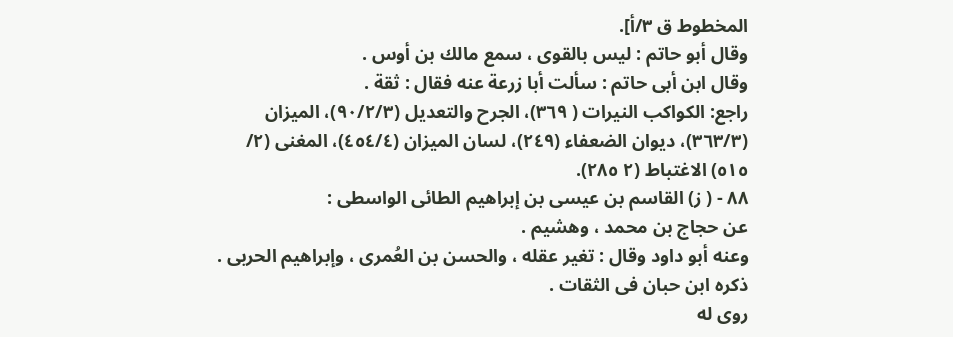المخطوط ق ٣/أ].
وقال أبو حاتم : ليس بالقوى ، سمع مالك بن أوس .
وقال ابن أبى حاتم : سألت أبا زرعة عنه فقال : ثقة .
راجع: الكواكب النيرات ( ٣٦٩)، الجرح والتعديل (٩٠/٢/٣)، الميزان
(٣٦٣/٣)، ديوان الضعفاء (٢٤٩)، لسان الميزان (٤٥٤/٤)، المغنى (٢/
٥١٥) الاغتباط (٢ ٢٨٥).
٨٨ - ( ز) القاسم بن عيسى بن إبراهيم الطائى الواسطى :
عن حجاج بن محمد ، وهشيم .
وعنه أبو داود وقال : تغير عقله ، والحسن بن العُمرى ، وإبراهيم الحربى .
ذكره ابن حبان فى الثقات .
روى له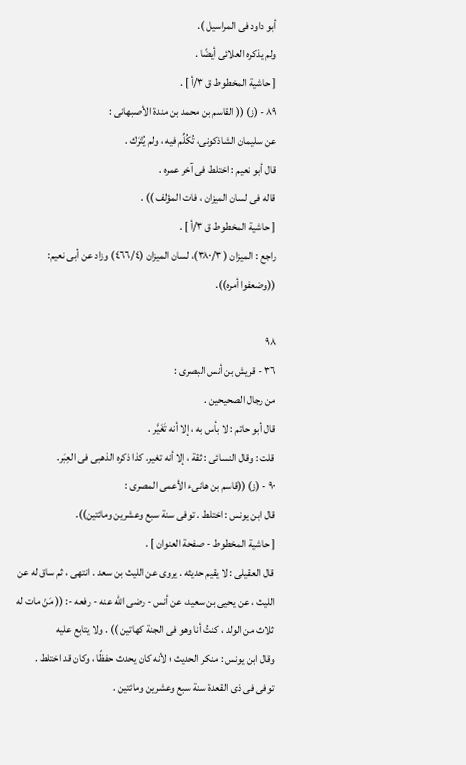أبو داود فى المراسيل ).
ولم يذكره العلائى أيضًا .
[ حاشية المخطوط ق ٣/أ ] .
٨٩ - (ز) (( القاسم بن محمد بن مندة الأصبهانى :
عن سليمان الشاذكونى، تُكُلِّم فيه ، ولم يُتْرَك .
قال أبو نعيم : اختلط فى آخر عمره .
قاله فى لسان الميزان ، فات المؤلف )) .
[ حاشية المخطوط ق ٣/أ ] .
راجع : الميزان ( ٣٨٠/٣)، لسان الميزان (٤٦٦/٤) وزاد عن أبى نعيم:
((وضعفوا أمره)).

٩٨
٣٦ - قريش بن أنس البصرى :
من رجال الصحيحين .
قال أبو حاتم : لا بأس به ، إلا أنه تَغَيَّر .
قلت : وقال النسائى : ثقة ، إلا أنه تغير. كذا ذكره الذهبى فى العِبَر.
٩٠ - (ز) ((قاسم بن هانىء الأعمى المصرى :
قال ابن يونس : اختلط . توفى سنة سبع وعشرين ومائتين)).
[ حاشية المخطوط - صفحة العنوان ] .
قال العقیلی : لا یقیم حديثه . یروی عن الليث بن سعد . انتھی ، ثم ساق له عن
الليث ، عن يحيى بن سعيد، عن أنس - رضى الله عنه - رفعه -: (( مَنْ مات له
ثلاث من الولد ، كنتُ أنا وهو فى الجنة كهاتين )) . ولا يتابع عليه
وقال ابن يونس : منكر الحديث ؛ لأنه كان يحدث حفظًا ، وكان قد اختلط .
توفى فى ذى القعدة سنة سبع وعشرين ومائتين .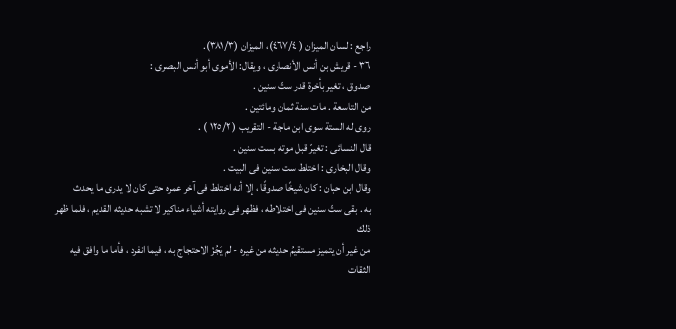راجع : لسان الميزان ( ٤٦٧/٤)، الميزان (٣٨١/٣).
٣٦ - قريش بن أنس الأنصارى ، ويقال: الأموى أبو أنس البصرى :
صدوق ، تغير بأخرة قدر ستّ سنين .
من التاسعة . مات سنة ثمان ومائتين .
روى له الستة سوى ابن ماجة - التقريب ( ١٢٥/٢ ) .
قال النسائى : تغيرّ قبل موته بست سنين .
وقال البخارى : اختلط ست سنين فى البيت .
وقال ابن حبان : کان شیخًا صدوقًا ، إلا أنه اختلط فی آخر عمره حتی کان لا یدری ما یحدث
به . بقى ستّ سنين فى اختلاطه ، فظهر فى روايته أشياء مناكير لا تشبه حديثه القديم ، فلما ظهر ذلك
من غير أن يتميز مستقيمُ حديثه من غيره - لم يَجُزْ الاحتجاج به ، فيما انفرد ، فأما ما وافق فيه الثقات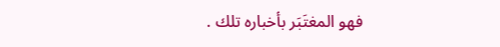فهو المغتَبَر بأخباره تلك .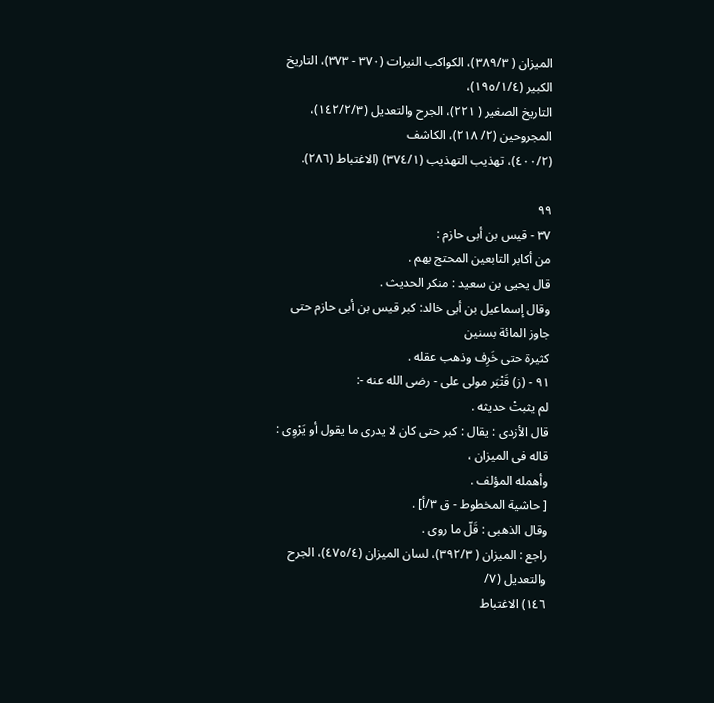الميزان ( ٣٨٩/٣)، الكواكب النيرات (٣٧٠ - ٣٧٣)، التاريخ الكبير (١٩٥/١/٤)،
التاريخ الصغير ( ٢٢١)، الجرح والتعديل (١٤٢/٢/٣)، المجروحين (٢/ ٢١٨)، الكاشف
(٤٠٠/٢)، تهذيب التهذيب (٣٧٤/١) (الاغتباط (٢٨٦).

٩٩
٣٧ - قيس بن أبى حازم :
من أكابر التابعين المحتج بهم .
قال يحيى بن سعيد : منكر الحديث .
وقال إسماعيل بن أبى خالد: كبر قيس بن أبى حازم حتى جاوز المائة بسنين
كثيرة حتى خَرِف وذهب عقله .
٩١ - (ز) قَتْبَر مولى على - رضى الله عنه -:
لم يثبتْ حديثه .
قال الأزدى : يقال : كبر حتى كان لا يدرى ما يقول أو يَرْوِى : قاله فى الميزان ،
وأهمله المؤلف .
[ حاشية المخطوط - ق ٣/أ] .
وقال الذهبى : قَلّ ما روى .
راجع : الميزان ( ٣٩٢/٣)، لسان الميزان (٤٧٥/٤)، الجرح والتعديل (٧/
١٤٦) الاغتباط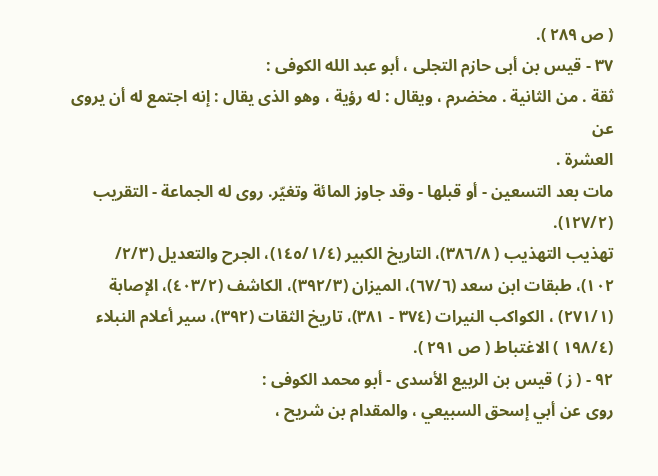( ص ٢٨٩ ).
٣٧ - قيس بن أبى حازم التجلى ، أبو عبد الله الكوفى :
ثقة . من الثانية . مخضرم ، ويقال : له رؤية ، وهو الذى يقال : إنه اجتمع له أن يروى عن
العشرة .
مات بعد التسعين - أو قبلها - وقد جاوز المائة وتغيّر. روى له الجماعة - التقريب (١٢٧/٢).
تهذيب التهذيب ( ٣٨٦/٨)، التاريخ الكبير (١٤٥/١/٤)، الجرح والتعديل (٢/٣/
١٠٢)، طبقات ابن سعد (٦٧/٦)، الميزان (٣٩٢/٣)، الكاشف (٤٠٣/٢)، الإصابة
(٢٧١/١) ، الكواكب النيرات (٣٧٤ - ٣٨١)، تاريخ الثقات (٣٩٢)، سير أعلام النبلاء
(١٩٨/٤ ) الاغتباط ( ص ٢٩١ ).
٩٢ - ( ز ) قيس بن الربيع الأسدى - أبو محمد الكوفى :
روى عن أبي إسحق السبيعي ، والمقدام بن شريح ،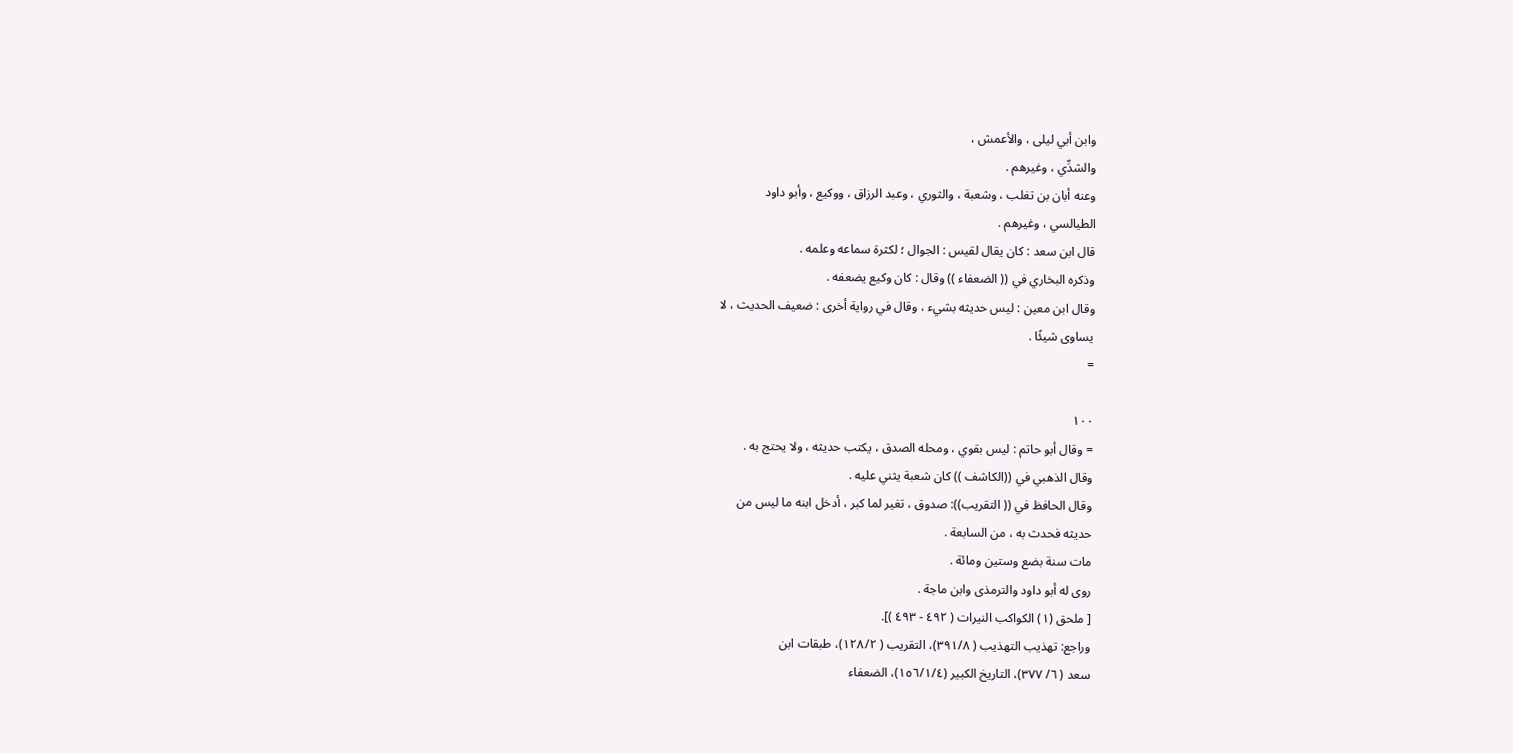وابن أبي ليلى ، والأعمش ،
والشدِّي ، وغيرهم .
وعنه أبان بن تغلب ، وشعبة ، والثوري ، وعبد الرزاق ، ووكيع ، وأبو داود
الطيالسي ، وغيرهم .
قال ابن سعد : كان يقال لقيس : الجوال ؛ لكثرة سماعه وعلمه .
وذكره البخاري في (( الضعفاء )) وقال : كان وكيع يضعفه .
وقال ابن معين : ليس حديثه بشيء ، وقال في رواية أخرى : ضعيف الحديث ، لا
يساوى شيئًا .
=

١٠٠
= وقال أبو حاتم : ليس بقوي ، ومحله الصدق ، يكتب حديثه ، ولا يحتج به .
وقال الذهبي في ((الكاشف )) كان شعبة يثني عليه .
وقال الحافظ في (( التقريب)): صدوق ، تغير لما كبر ، أدخل ابنه ما ليس من
حديثه فحدث به ، من السابعة .
مات سنة بضع وستين ومائة .
روى له أبو داود والترمذى وابن ماجة .
[ ملحق (١) الكواكب النيرات ( ٤٩٢ - ٤٩٣ )].
وراجع: تهذيب التهذيب ( ٣٩١/٨)، التقريب ( ١٢٨/٢)، طبقات ابن
سعد ( ٦/ ٣٧٧)، التاريخ الكبير (١٥٦/١/٤)، الضعفاء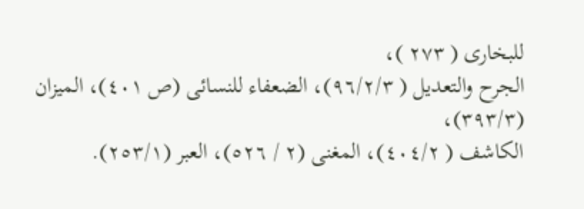للبخارى ( ٢٧٣ )،
الجرح والتعديل ( ٩٦/٢/٣)، الضعفاء للنسائى (ص ٤٠١)، الميزان (٣٩٣/٣)،
الكاشف ( ٤٠٤/٢)، المغنى (٢ / ٥٢٦)، العبر (٢٥٣/١).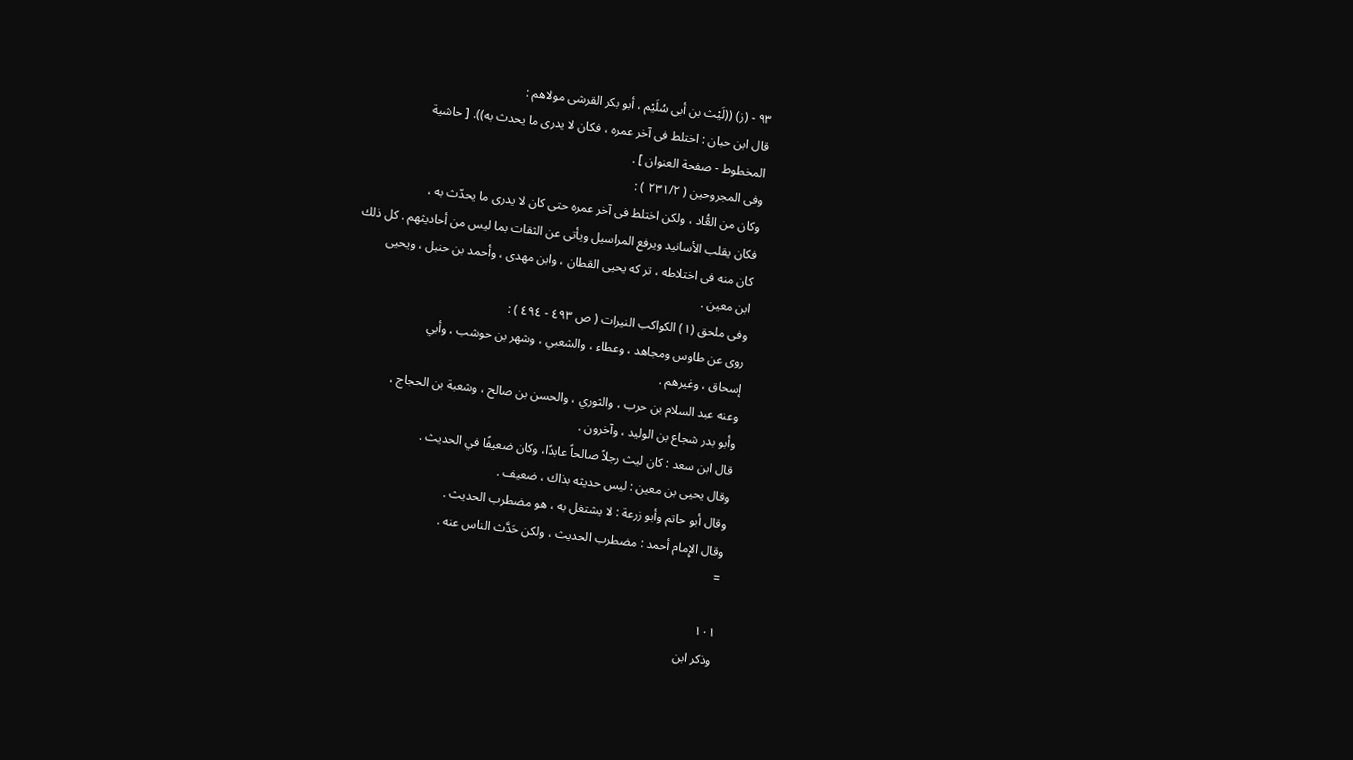٩٣ - (ز) ((لَيْث بن أبى سُلَيْم ، أبو بكر القرشى مولاهم :
قال ابن حبان : اختلط فى آخر عمره ، فكان لا يدرى ما يحدث به)). [ حاشية
المخطوط - صفحة العنوان ] .
وفى المجروحين ( ٢٣١/٢ ) :
وكان من العُّاد ، ولكن اختلط فى آخر عمره حتى كان لا يدرى ما يحدّث به ،
فكان يقلب الأسانيد ويرفع المراسيل ويأتى عن الثقات بما ليس من أحاديثهم . كل ذلك
کان منه فی اختلاطه ، تر که یحیی القطان ، وابن مهدی ، وأحمد بن حنبل ، ویحیی
ابن معين .
وفى ملحق (١) الكواكب النيرات ( ص ٤٩٣ - ٤٩٤ ) :
روى عن طاوس ومجاهد ، وعطاء ، والشعبي ، وشهر بن حوشب ، وأبي
إسحاق ، وغيرهم .
وعنه عبد السلام بن حرب ، والثوري ، والحسن بن صالح ، وشعبة بن الحجاج ،
وأبو بدر شجاع بن الوليد ، وآخرون .
قال ابن سعد : كان ليث رجلاً صالحاً عابدًا، وكان ضعيفًا في الحديث .
وقال يحيى بن معين : ليس حديثه بذاك ، ضعيف .
وقال أبو حاتم وأبو زرعة : لا يشتغل به ، هو مضطرب الحديث .
وقال الإِمام أحمد : مضطرب الحديث ، ولكن حَدَّث الناس عنه .
=

١٠١
وذكر ابن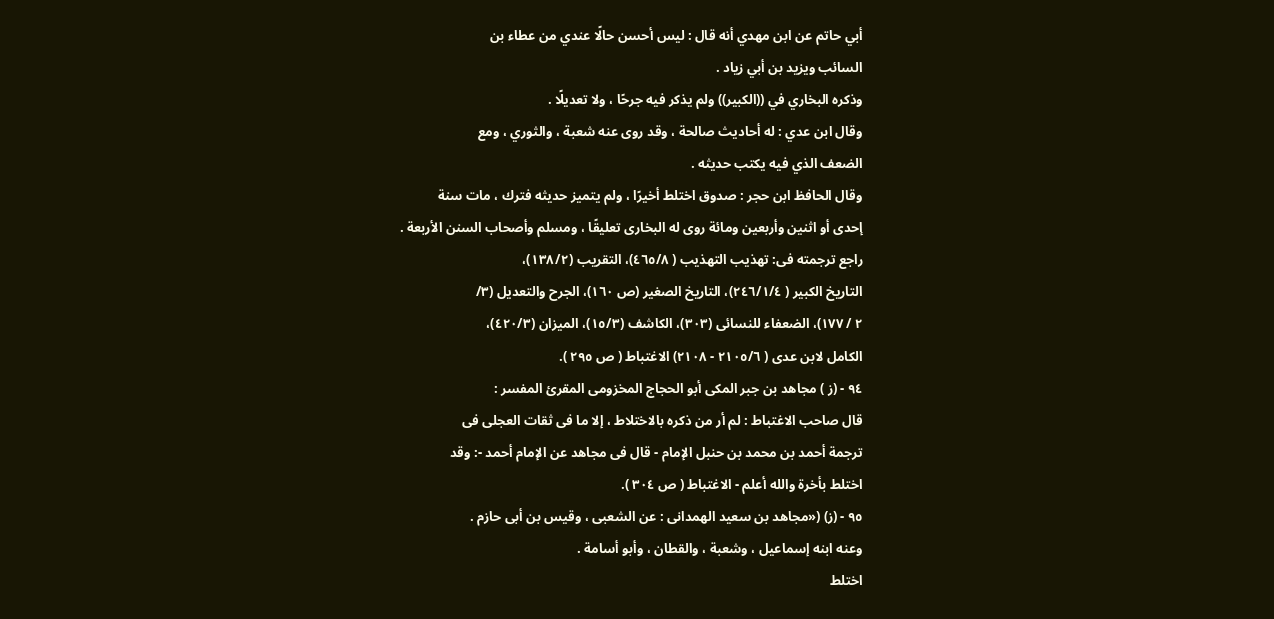أبي حاتم عن ابن مهدي أنه قال : ليس أحسن حالًا عندي من عطاء بن
السائب ويزيد بن أبي زياد .
وذكره البخاري في ((الكبير)) ولم يذكر فيه جرحًا ، ولا تعديلًا .
وقال ابن عدي : له أحاديث صالحة ، وقد روى عنه شعبة ، والثوري ، ومع
الضعف الذي فيه يكتب حديثه .
وقال الحافظ ابن حجر : صدوق اختلط أخيرًا ، ولم يتميز حديثه فترك ، مات سنة
إحدى أو اثنين وأربعين ومائة روى له البخارى تعليقًا ، ومسلم وأصحاب السنن الأربعة .
راجع ترجمته فى: تهذيب التهذيب ( ٤٦٥/٨)، التقريب (١٣٨/٢)،
التاريخ الكبير ( ٢٤٦/١/٤)، التاريخ الصغير (ص ١٦٠)، الجرح والتعديل (٣/
٢ / ١٧٧)، الضعفاء للنسائى (٣٠٣)، الكاشف (١٥/٣)، الميزان (٤٢٠/٣)،
الكامل لابن عدى ( ٢١٠٥/٦ - ٢١٠٨) الاغتباط ( ص ٢٩٥ ).
٩٤ - (ز ) مجاهد بن جبر المكى أبو الحجاج المخزومى المقرئ المفسر :
قال صاحب الاغتباط : لم أر من ذكره بالاختلاط ، إلا ما فى ثقات العجلى فى
ترجمة أحمد بن محمد بن حنبل الإمام - قال فى مجاهد عن الإمام أحمد -: وقد
اختلط بأخرة والله أعلم - الاغتباط ( ص ٣٠٤ ).
٩٥ - (ز) («مجاهد بن سعيد الهمدانى : عن الشعبى ، وقيس بن أبى حازم .
وعنه ابنه إسماعيل ، وشعبة ، والقطان ، وأبو أسامة .
اختلط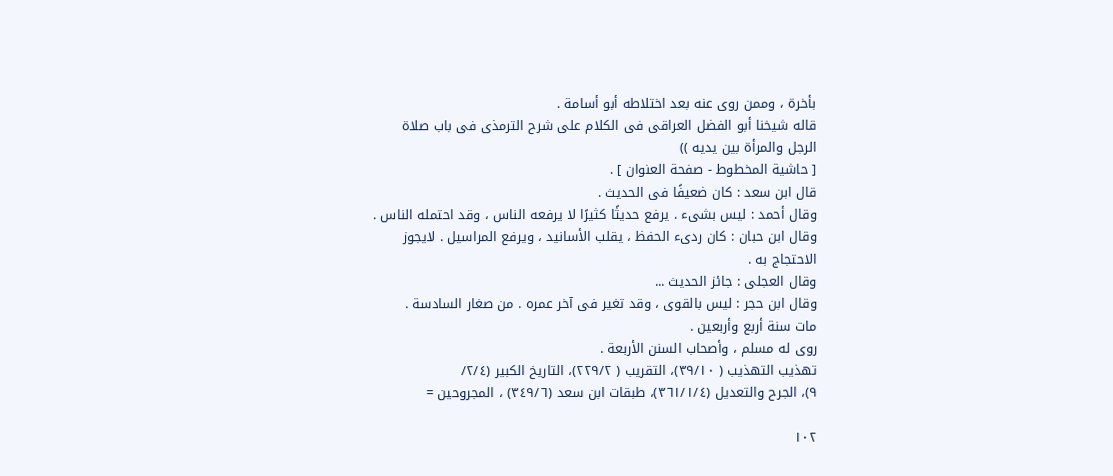بأخرة ، وممن روى عنه بعد اختلاطه أبو أسامة .
قاله شيخنا أبو الفضل العراقى فى الكلام على شرح الترمذى فى باب صلاة
الرجل والمرأة بين يديه ))
[ حاشية المخطوط - صفحة العنوان ] .
قال ابن سعد : كان ضعيفًا فى الحديث .
وقال أحمد : ليس بشىء . يرفع حديثًا كثيرًا لا يرفعه الناس ، وقد احتمله الناس .
وقال ابن حبان : كان ردىء الحفظ ، يقلب الأسانيد ، ويرفع المراسيل . لايجوز
الاحتجاج به .
وقال العجلى : جائز الحديث ...
وقال ابن حجر : ليس بالقوى ، وقد تغير فى آخر عمره . من صغار السادسة .
مات سنة أربع وأربعين .
روى له مسلم ، وأصحاب السنن الأربعة .
تهذيب التهذيب ( ٣٩/١٠)، التقريب ( ٢٢٩/٢)، التاريخ الكبير (٢/٤/
٩)، الجرح والتعديل (٣٦١/١/٤)، طبقات ابن سعد (٣٤٩/٦) ، المجروحين =

١٠٢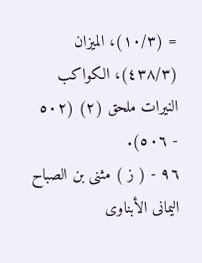= (١٠/٣)، الميزان (٤٣٨/٣)، الكواكب النيرات ملحق (٢) (٥٠٢ - ٥٠٦).
٩٦ - ( ز ) مثنى بن الصباح اليمانى الأبناوى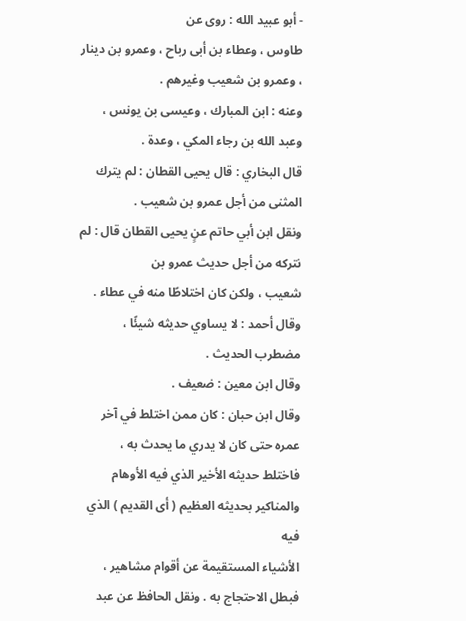- أبو عبيد الله : روى عن
طاوس ، وعطاء بن أبى رباح ، وعمرو بن دينار ، وعمرو بن شعيب وغيرهم .
وعنه : ابن المبارك ، وعيسى بن يونس ، وعبد الله بن رجاء المكي ، وعدة .
قال البخاري : قال يحيى القطان : لم يترك المثنى من أجل عمرو بن شعيب .
ونقل ابن أبي حاتم عنٍ يحيى القطان قال : لم نتركه من أجل حديث عمرو بن
شعيب ، ولكن كان اختلاطًا منه في عطاء .
وقال أحمد : لا يساوي حديثه شيئًا ، مضطرب الحديث .
وقال ابن معين : ضعيف .
وقال ابن حبان : كان ممن اختلط في آخر عمره حتى كان لا يدري ما يحدث به ،
فاختلط حديثه الأخير الذي فيه الأوهام والمناكير بحديثه العظيم ( أى القديم ) الذي فيه
الأشياء المستقيمة عن أقوام مشاهير ، فبطل الاحتجاج به . ونقل الحافظ عن عبد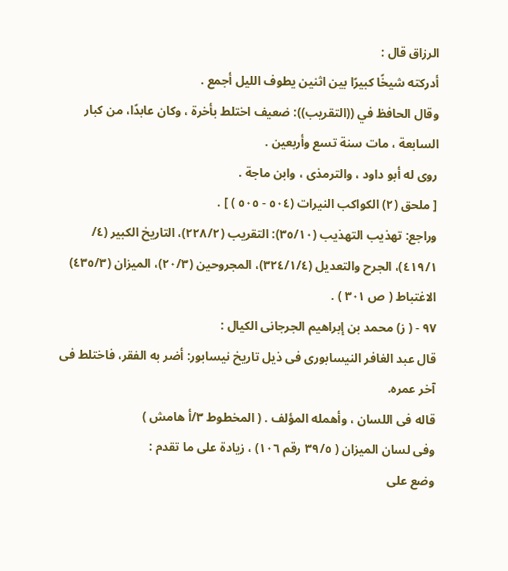الرزاق قال :
أدركته شيخًا كبيرًا بين اثنين يطوف الليل أجمع .
وقال الحافظ في ((التقريب)): ضعيف اختلط بأخرة ، وكان عابدًا، من كبار
السابعة ، مات سنة تسع وأربعين .
روى له أبو داود ، والترمذى ، وابن ماجة .
[ ملحق (٢) الكواكب النيرات (٥٠٤ - ٥٠٥ ) ] .
وراجع: تهذيب التهذيب (٣٥/١٠): التقريب (٢٢٨/٢)، التاريخ الكبير (٤/
٤١٩/١)، الجرح والتعديل (٣٢٤/١/٤)، المجروحين (٢٠/٣)، الميزان (٤٣٥/٣)
الاغتباط ( ص ٣٠١ ) .
٩٧ - ( ز) محمد بن إبراهيم الجرجانى الكيال :
قال عبد الغافر النيسابورى فى ذيل تاريخ نيسابور: أضر به الفقر، فاختلط فى آخر عمره.
قاله فى اللسان ، وأهمله المؤلف . ( المخطوط ٣/أ هامش )
وفى لسان الميزان ( ٣٩/٥ رقم ١٠٦) ، زيادة على ما تقدم :
وضع على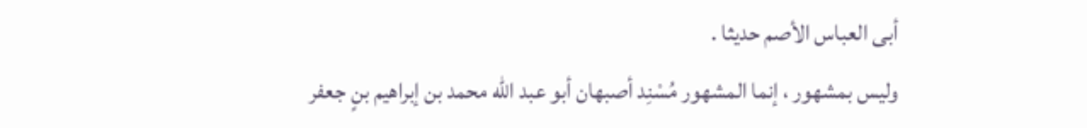أبى العباس الأصم حديثا .
وليس بمشهور ، إنما المشهور مُسْنِد أصبهان أبو عبد الله محمد بن إبراهيم بنٍ جعفر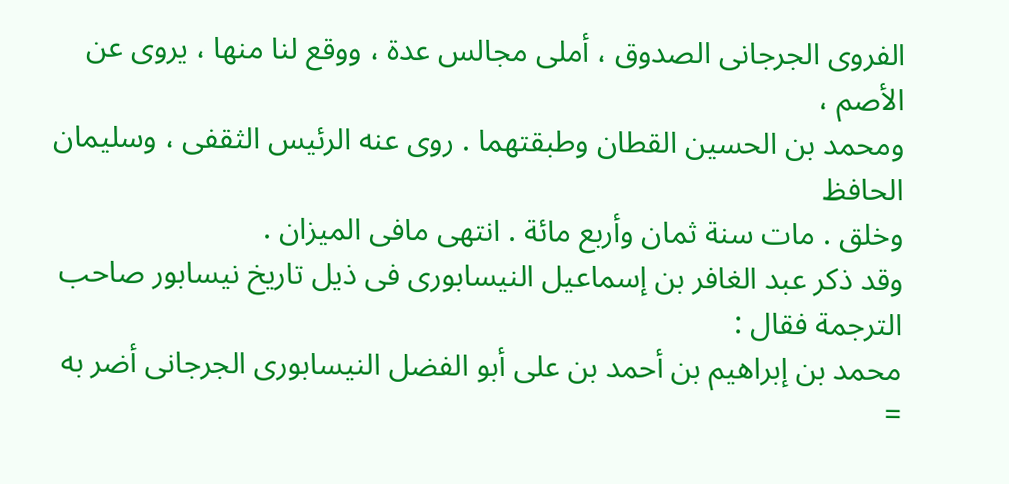الفروى الجرجانى الصدوق ، أملى مجالس عدة ، ووقع لنا منها ، يروى عن الأصم ،
ومحمد بن الحسين القطان وطبقتهما . روى عنه الرئيس الثقفى ، وسليمان الحافظ
وخلق . مات سنة ثمان وأربع مائة . انتهى مافى الميزان .
وقد ذكر عبد الغافر بن إسماعيل النيسابورى فى ذيل تاريخ نيسابور صاحب
الترجمة فقال :
محمد بن إبراهيم بن أحمد بن على أبو الفضل النيسابورى الجرجانى أضر به =